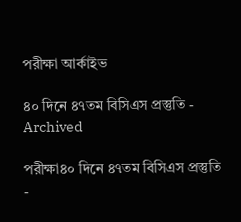পরীক্ষা আর্কাইভ

৪০ দিনে ৪৭তম বিসিএস প্রস্তুতি - Archived

পরীক্ষা৪০ দিনে ৪৭তম বিসিএস প্রস্তুতি -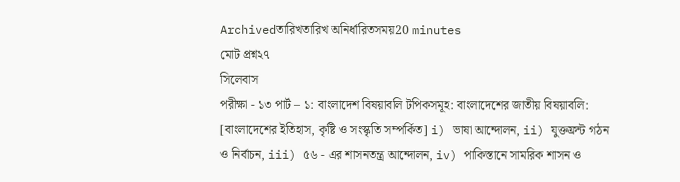Archivedতারিখতারিখ অনির্ধারিতসময়20 minutes
মোট প্রশ্ন২৭
সিলেবাস
পরীক্ষা - ১৩ পার্ট – ১: বাংলাদেশ বিষয়াবলি টপিকসমূহ: বাংলাদেশের জাতীয় বিষয়াবলি: [বাংলাদেশের ইতিহাস, কৃষ্টি ও সংস্কৃতি সম্পর্কিত] i) ভাষা আন্দোলন, ii) যুক্তফ্রন্ট গঠন ও নির্বাচন, iii) ৫৬ - এর শাসনতন্ত্র আন্দোলন, iv) পাকিস্তানে সামরিক শাসন ও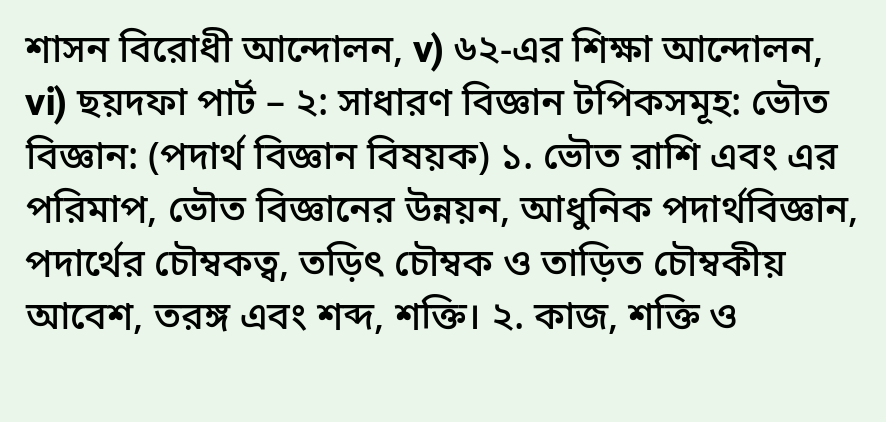শাসন বিরোধী আন্দোলন, v) ৬২-এর শিক্ষা আন্দোলন, vi) ছয়দফা পার্ট – ২: সাধারণ বিজ্ঞান টপিকসমূহ: ভৌত বিজ্ঞান: (পদার্থ বিজ্ঞান বিষয়ক) ১. ভৌত রাশি এবং এর পরিমাপ, ভৌত বিজ্ঞানের উন্নয়ন, আধুনিক পদার্থবিজ্ঞান, পদার্থের চৌম্বকত্ব, তড়িৎ চৌম্বক ও তাড়িত চৌম্বকীয় আবেশ, তরঙ্গ এবং শব্দ, শক্তি। ২. কাজ, শক্তি ও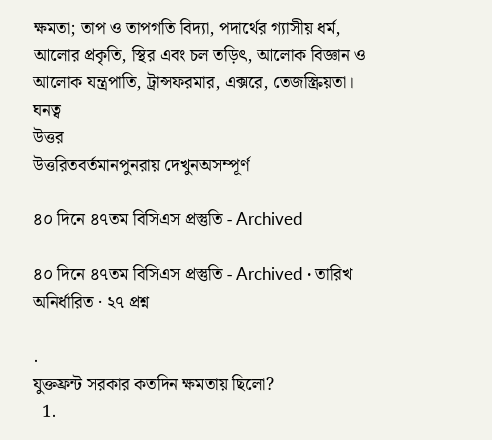ক্ষমতা; তাপ ও তাপগতি বিদ্যা, পদার্থের গ্যাসীয় ধর্ম, আলোর প্রকৃতি, স্থির এবং চল তড়িৎ, আলোক বিজ্ঞান ও আলোক যন্ত্রপাতি, ট্রান্সফরমার, এক্সরে, তেজস্ক্রিয়তা।
ঘনত্ব
উত্তর
উত্তরিতবর্তমানপুনরায় দেখুনঅসম্পূর্ণ

৪০ দিনে ৪৭তম বিসিএস প্রস্তুতি - Archived

৪০ দিনে ৪৭তম বিসিএস প্রস্তুতি - Archived · তারিখ অনির্ধারিত · ২৭ প্রশ্ন

.
যুক্তফ্রন্ট সরকার কতদিন ক্ষমতায় ছিলো?
  1.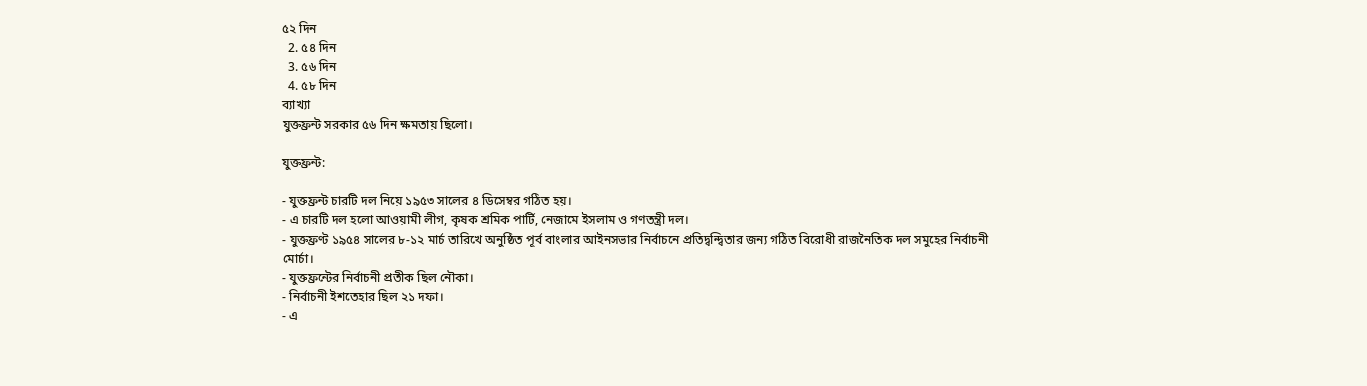৫২ দিন
  2. ৫৪ দিন
  3. ৫৬ দিন
  4. ৫৮ দিন
ব্যাখ্যা
যুক্তফ্রন্ট সরকার ৫৬ দিন ক্ষমতায় ছিলো।

যুক্তফ্রন্ট:

- যুক্তফ্রন্ট চারটি দল নিয়ে ১৯৫৩ সালের ৪ ডিসেম্বর গঠিত হয়।
- এ চারটি দল হলো আওয়ামী লীগ, কৃষক শ্রমিক পার্টি, নেজামে ইসলাম ও গণতন্ত্রী দল।
- যুক্তফ্রণ্ট ১৯৫৪ সালের ৮-১২ মার্চ তারিখে অনুষ্ঠিত পূর্ব বাংলার আইনসভার নির্বাচনে প্রতিদ্বন্দ্বিতার জন্য গঠিত বিরোধী রাজনৈতিক দল সমুহের নির্বাচনী মোর্চা।
- যুক্তফ্রন্টের নির্বাচনী প্রতীক ছিল নৌকা।
- নির্বাচনী ইশতেহার ছিল ২১ দফা।
- এ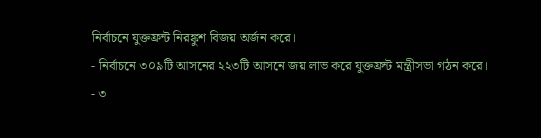নির্বাচনে যুক্তফ্রন্ট নিরঙ্কুশ বিজয় অর্জন করে।
- নির্বাচনে ৩০৯টি আসনের ২২৩টি আসনে জয় লাভ করে যুক্তফ্রন্ট মন্ত্রীসভা গঠন করে।
- ৩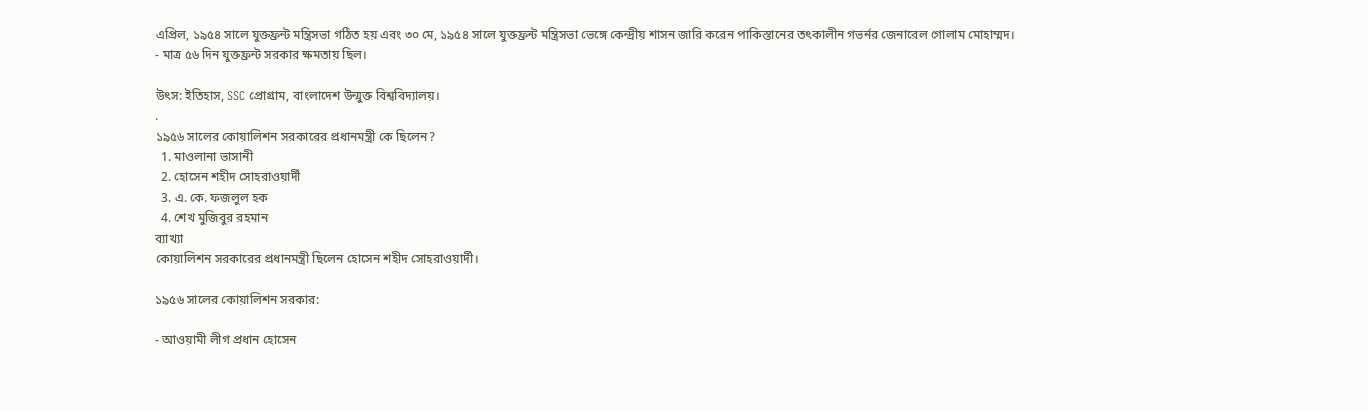এপ্রিল, ১৯৫৪ সালে যুক্তফ্রন্ট মন্ত্রিসভা গঠিত হয় এবং ৩০ মে, ১৯৫৪ সালে যুক্তফ্রন্ট মন্ত্রিসভা ভেঙ্গে কেন্দ্রীয় শাসন জারি করেন পাকিস্তানের তৎকালীন গভর্নর জেনারেল গোলাম মোহাম্মদ।
- মাত্র ৫৬ দিন যুক্তফ্রন্ট সরকার ক্ষমতায় ছিল।

উৎস: ইতিহাস, SSC প্রোগ্রাম, বাংলাদেশ উন্মুক্ত বিশ্ববিদ্যালয়।
.
১৯৫৬ সালের কোয়ালিশন সরকারের প্রধানমন্ত্রী কে ছিলেন?
  1. মাওলানা ভাসানী
  2. হোসেন শহীদ সোহরাওয়ার্দী
  3. এ. কে. ফজলুল হক
  4. শেখ মুজিবুর রহমান
ব্যাখ্যা
কোয়ালিশন সরকারের প্রধানমন্ত্রী ছিলেন হোসেন শহীদ সোহরাওয়ার্দী।

১৯৫৬ সালের কোয়ালিশন সরকার:

- আওয়ামী লীগ প্রধান হোসেন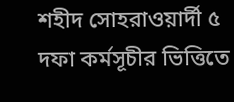শহীদ সোহরাওয়ার্দী ৫ দফা কর্মসূচীর ভিত্তিতে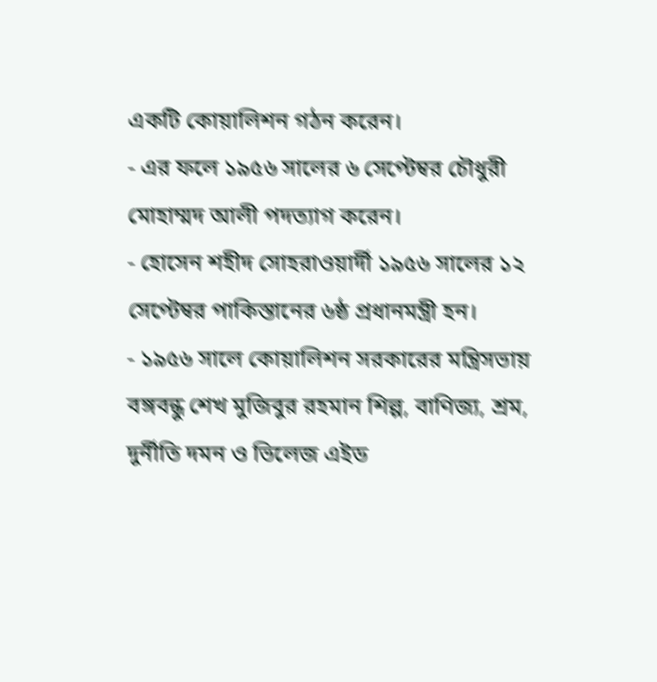একটি কোয়ালিশন গঠন করেন।
- এর ফলে ১৯৫৬ সালের ৬ সেপ্টেম্বর চৌধুরী মোহাম্মদ আলী পদত্যাগ করেন।
- হোসেন শহীদ সোহরাওয়ার্দী ১৯৫৬ সালের ১২ সেপ্টেম্বর পাকিস্তানের ৬ষ্ঠ প্রধানমন্ত্রী হন।
- ১৯৫৬ সালে কোয়ালিশন সরকারের মন্ত্রিসভায় বঙ্গবন্ধু শেখ মুজিবুর রহমান শিল্প, বাণিজ্য, শ্রম, দুর্নীতি দমন ও ভিলেজ এইড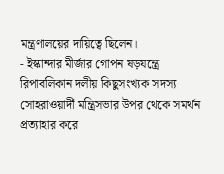মন্ত্রণালয়ের দায়িত্বে ছিলেন।
- ইস্কান্দার মীর্জার গোপন ষড়যন্ত্রে রিপাবলিকান দলীয় কিছুসংখ্যক সদস্য সোহরাওয়ার্দী মন্ত্রিসভার উপর থেকে সমর্থন প্রত্যাহার করে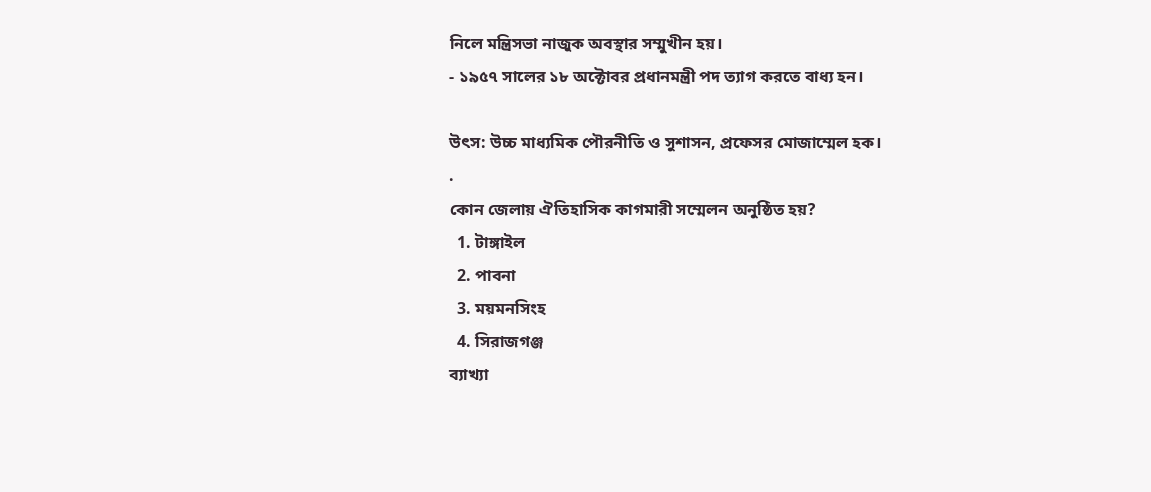নিলে মন্ত্রিসভা নাজুক অবস্থার সম্মুখীন হয়।
- ১৯৫৭ সালের ১৮ অক্টোবর প্রধানমন্ত্রী পদ ত্যাগ করতে বাধ্য হন।

উৎস: উচ্চ মাধ্যমিক পৌরনীতি ও সুশাসন, প্রফেসর মোজাম্মেল হক।
.
কোন জেলায় ঐতিহাসিক কাগমারী সম্মেলন অনুষ্ঠিত হয়?
  1. টাঙ্গাইল
  2. পাবনা
  3. ময়মনসিংহ
  4. সিরাজগঞ্জ
ব্যাখ্যা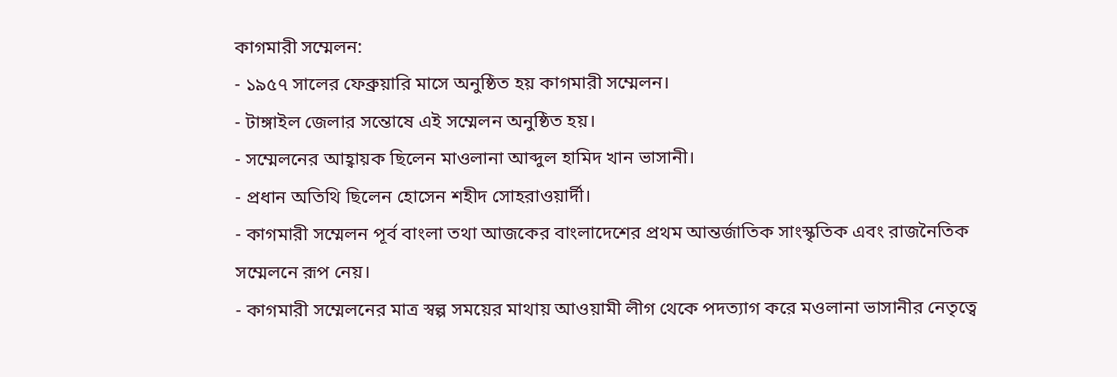কাগমারী সম্মেলন:
- ১৯৫৭ সালের ফেব্রুয়ারি মাসে অনুষ্ঠিত হয় কাগমারী সম্মেলন।
- টাঙ্গাইল জেলার সন্তোষে এই সম্মেলন অনুষ্ঠিত হয়।
- সম্মেলনের আহ্বায়ক ছিলেন মাওলানা আব্দুল হামিদ খান ভাসানী।
- প্রধান অতিথি ছিলেন হোসেন শহীদ সোহরাওয়ার্দী।
- কাগমারী সম্মেলন পূর্ব বাংলা তথা আজকের বাংলাদেশের প্রথম আন্তর্জাতিক সাংস্কৃতিক এবং রাজনৈতিক সম্মেলনে রূপ নেয়।
- কাগমারী সম্মেলনের মাত্র স্বল্প সময়ের মাথায় আওয়ামী লীগ থেকে পদত্যাগ করে মওলানা ভাসানীর নেতৃত্বে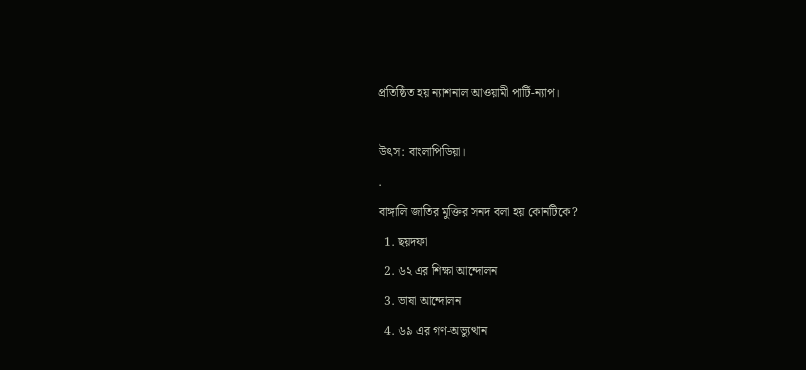প্রতিষ্ঠিত হয় ন্যাশনাল আওয়ামী পার্টি-ন্যাপ।

উৎস: বাংলাপিডিয়া।
.
বাঙ্গালি জাতির মুক্তির সনদ বলা হয় কোনটিকে?
  1. ছয়দফা
  2. ৬২ এর শিক্ষা আন্দোলন
  3. ভাষা আন্দোলন
  4. ৬৯ এর গণ-অভ্যুত্থান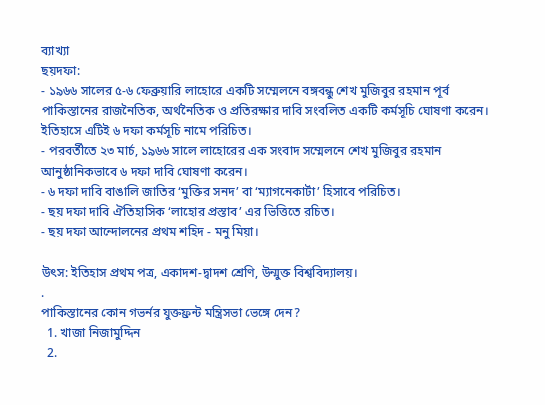ব্যাখ্যা
ছয়দফা:
- ১৯৬৬ সালের ৫-৬ ফেব্রুয়ারি লাহোরে একটি সম্মেলনে বঙ্গবন্ধু শেখ মুজিবুর রহমান পূর্ব পাকিস্তানের রাজনৈতিক, অর্থনৈতিক ও প্রতিরক্ষার দাবি সংবলিত একটি কর্মসূচি ঘোষণা করেন। ইতিহাসে এটিই ৬ দফা কর্মসূচি নামে পরিচিত।
- পরবর্তীতে ২৩ মার্চ, ১৯৬৬ সালে লাহোরের এক সংবাদ সম্মেলনে শেখ মুজিবুর রহমান আনুষ্ঠানিকভাবে ৬ দফা দাবি ঘোষণা করেন।
- ৬ দফা দাবি বাঙালি জাতির ‘মুক্তির সনদ’ বা ‘ম্যাগনেকার্টা’ হিসাবে পরিচিত।
- ছয় দফা দাবি ঐতিহাসিক ‘লাহোর প্রস্তাব’ এর ভিত্তিতে রচিত।
- ছয় দফা আন্দোলনের প্রথম শহিদ - মনু মিয়া।

উৎস: ইতিহাস প্রথম পত্র, একাদশ-দ্বাদশ শ্রেণি, উন্মুক্ত বিশ্ববিদ্যালয়।
.
পাকিস্তানের কোন গভর্নর যুক্তফ্রন্ট মন্ত্রিসভা ভেঙ্গে দেন?
  1. খাজা নিজামুদ্দিন
  2.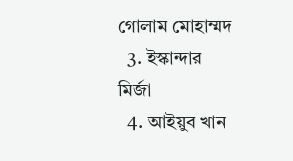গোলাম মোহাম্মদ
  3. ইস্কান্দার মির্জা
  4. আইয়ুব খান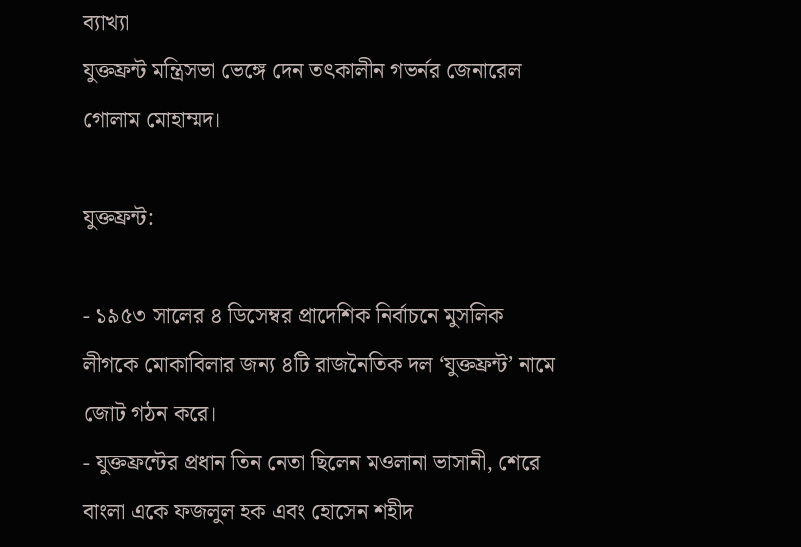ব্যাখ্যা
যুক্তফ্রন্ট মন্ত্রিসভা ভেঙ্গে দেন তৎকালীন গভর্নর জেনারেল গোলাম মোহাম্মদ।

যুক্তফ্রন্ট:

- ১৯৫৩ সালের ৪ ডিসেম্বর প্রাদেশিক নির্বাচনে মুসলিক লীগকে মোকাবিলার জন্য ৪টি রাজনৈতিক দল ‘যুক্তফ্রন্ট’ নামে জোট গঠন করে।
- যুক্তফ্রন্টের প্রধান তিন নেতা ছিলেন মওলানা ভাসানী, শেরে বাংলা একে ফজলুল হক এবং হোসেন শহীদ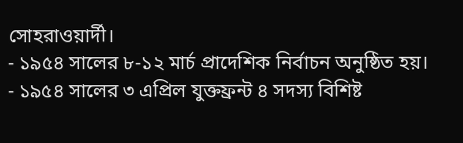সোহরাওয়ার্দী।
- ১৯৫৪ সালের ৮-১২ মার্চ প্রাদেশিক নির্বাচন অনুষ্ঠিত হয়।
- ১৯৫৪ সালের ৩ এপ্রিল যুক্তফ্রন্ট ৪ সদস্য বিশিষ্ট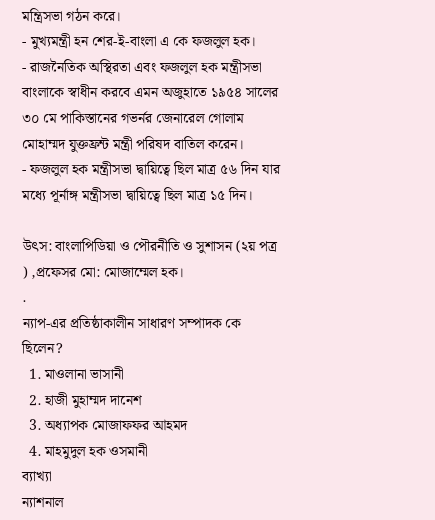মন্ত্রিসভা গঠন করে।
- মুখ্যমন্ত্রী হন শের-ই-বাংলা এ কে ফজলুল হক।
- রাজনৈতিক অস্থিরতা এবং ফজলুল হক মন্ত্রীসভা বাংলাকে স্বাধীন করবে এমন অজুহাতে ১৯৫৪ সালের ৩০ মে পাকিস্তানের গভর্নর জেনারেল গোলাম মোহাম্মদ যুক্তফ্রন্ট মন্ত্রী পরিষদ বাতিল করেন।
- ফজলুল হক মন্ত্রীসভা দ্বায়িত্বে ছিল মাত্র ৫৬ দিন যার মধ্যে পূর্নাঙ্গ মন্ত্রীসভা দ্বায়িত্বে ছিল মাত্র ১৫ দিন।

উৎস: বাংলাপিডিয়া ও পৌরনীতি ও সুশাসন (২য় পত্র ) ,প্রফেসর মো: মোজাম্মেল হক।
.
ন্যাপ-এর প্রতিষ্ঠাকালীন সাধারণ সম্পাদক কে ছিলেন?
  1. মাওলানা ভাসানী
  2. হাজী মুহাম্মদ দানেশ
  3. অধ্যাপক মোজাফফর আহমদ
  4. মাহমুদুল হক ওসমানী
ব্যাখ্যা
ন্যাশনাল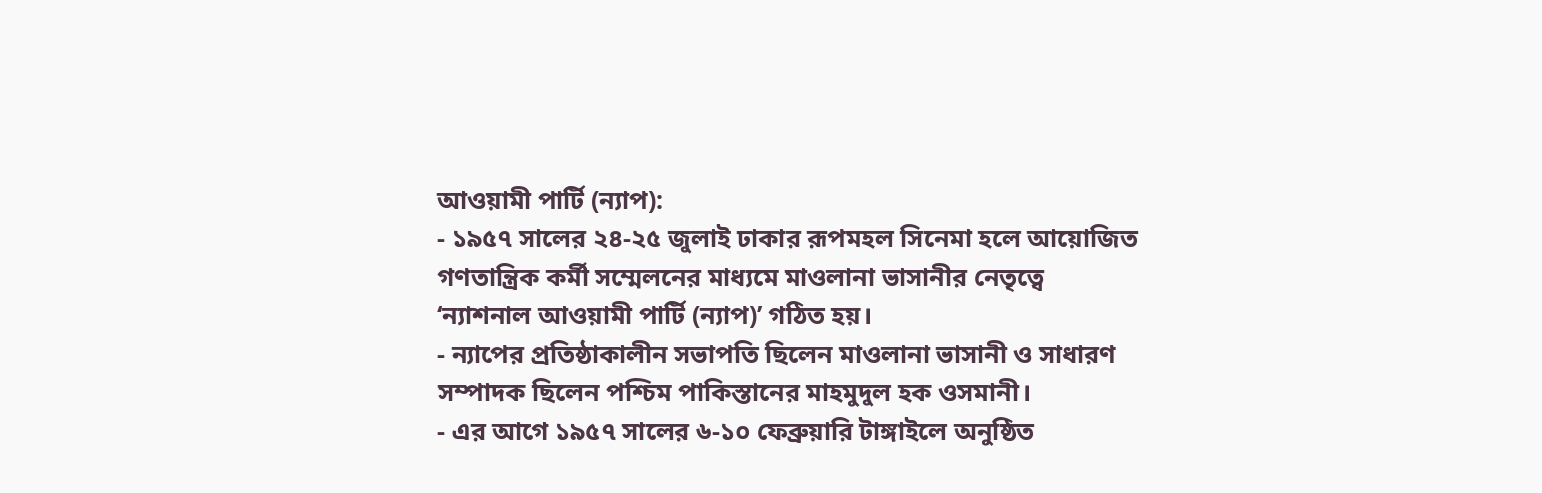আওয়ামী পার্টি (ন্যাপ):
- ১৯৫৭ সালের ২৪-২৫ জুলাই ঢাকার রূপমহল সিনেমা হলে আয়োজিত গণতান্ত্রিক কর্মী সম্মেলনের মাধ্যমে মাওলানা ভাসানীর নেতৃত্বে ‘ন্যাশনাল আওয়ামী পার্টি (ন্যাপ)’ গঠিত হয়।
- ন্যাপের প্রতিষ্ঠাকালীন সভাপতি ছিলেন মাওলানা ভাসানী ও সাধারণ সম্পাদক ছিলেন পশ্চিম পাকিস্তানের মাহমুদুল হক ওসমানী।
- এর আগে ১৯৫৭ সালের ৬-১০ ফেব্রুয়ারি টাঙ্গাইলে অনুষ্ঠিত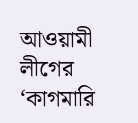আওয়ামী লীগের ‘কাগমারি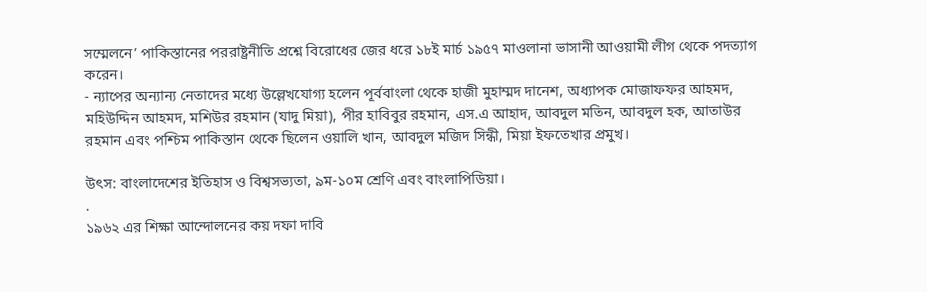সম্মেলনে’ পাকিস্তানের পররাষ্ট্রনীতি প্রশ্নে বিরোধের জের ধরে ১৮ই মার্চ ১৯৫৭ মাওলানা ভাসানী আওয়ামী লীগ থেকে পদত্যাগ করেন।
- ন্যাপের অন্যান্য নেতাদের মধ্যে উল্লেখযোগ্য হলেন পূর্ববাংলা থেকে হাজী মুহাম্মদ দানেশ, অধ্যাপক মোজাফফর আহমদ, মহিউদ্দিন আহমদ, মশিউর রহমান (যাদু মিয়া), পীর হাবিবুর রহমান, এস.এ আহাদ, আবদুল মতিন, আবদুল হক, আতাউর রহমান এবং পশ্চিম পাকিস্তান থেকে ছিলেন ওয়ালি খান, আবদুল মজিদ সিন্ধী, মিয়া ইফতেখার প্রমুখ।

উৎস: বাংলাদেশের ইতিহাস ও বিশ্বসভ্যতা, ৯ম-১০ম শ্রেণি এবং বাংলাপিডিয়া।
.
১৯৬২ এর শিক্ষা আন্দোলনের কয় দফা দাবি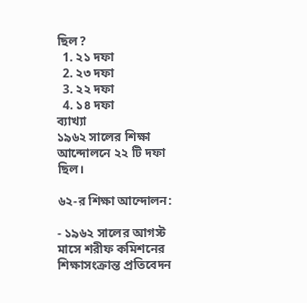ছিল?
  1. ২১ দফা
  2. ২৩ দফা
  3. ২২ দফা
  4. ১৪ দফা
ব্যাখ্যা
১৯৬২ সালের শিক্ষা আন্দোলনে ২২ টি দফা ছিল।

৬২-র শিক্ষা আন্দোলন:

- ১৯৬২ সালের আগস্ট মাসে শরীফ কমিশনের শিক্ষাসংক্রান্ত প্রতিবেদন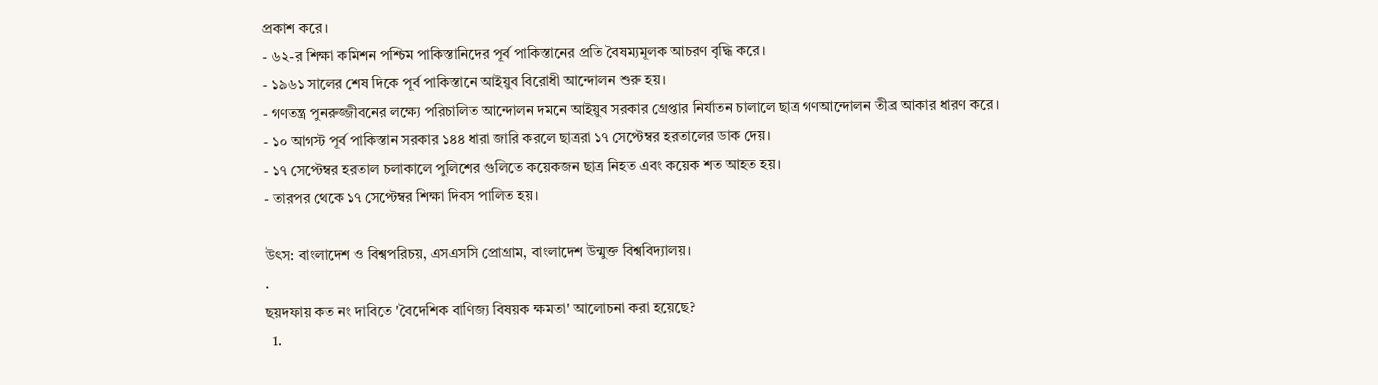প্রকাশ করে।
- ৬২-র শিক্ষা কমিশন পশ্চিম পাকিস্তানিদের পূর্ব পাকিস্তানের প্রতি বৈষম্যমূলক আচরণ বৃদ্ধি করে।
- ১৯৬১ সালের শেষ দিকে পূর্ব পাকিস্তানে আইয়ুব বিরোধী আন্দোলন শুরু হয়।
- গণতন্ত্র পুনরুজ্জীবনের লক্ষ্যে পরিচালিত আন্দোলন দমনে আইয়ুব সরকার গ্রেপ্তার নির্যাতন চালালে ছাত্র গণআন্দোলন তীব্র আকার ধারণ করে।
- ১০ আগস্ট পূর্ব পাকিস্তান সরকার ১৪৪ ধারা জারি করলে ছাত্ররা ১৭ সেপ্টেম্বর হরতালের ডাক দেয়।
- ১৭ সেপ্টেম্বর হরতাল চলাকালে পুলিশের গুলিতে কয়েকজন ছাত্র নিহত এবং কয়েক শত আহত হয়।
- তারপর থেকে ১৭ সেপ্টেম্বর শিক্ষা দিবস পালিত হয়।

উৎস: বাংলাদেশ ও বিশ্বপরিচয়, এসএসসি প্রোগ্রাম, বাংলাদেশ উন্মুক্ত বিশ্ববিদ্যালয়।
.
ছয়দফায় কত নং দাবিতে 'বৈদেশিক বাণিজ্য বিষয়ক ক্ষমতা' আলোচনা করা হয়েছে?
  1.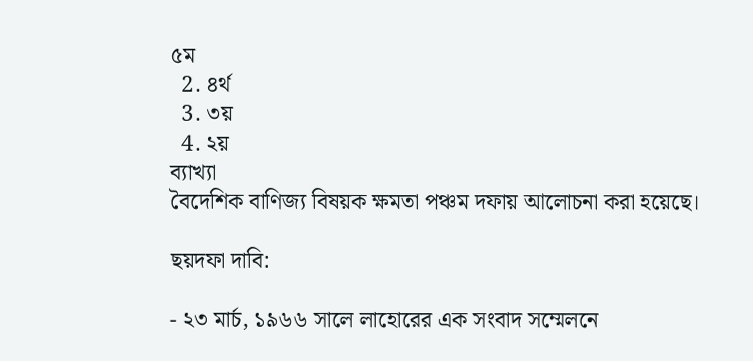৫ম
  2. ৪র্থ
  3. ৩য়
  4. ২য়
ব্যাখ্যা
বৈদেশিক বাণিজ্য বিষয়ক ক্ষমতা পঞ্চম দফায় আলোচনা করা হয়েছে।

ছয়দফা দাবি:

- ২৩ মার্চ, ১৯৬৬ সালে লাহোরের এক সংবাদ সম্মেলনে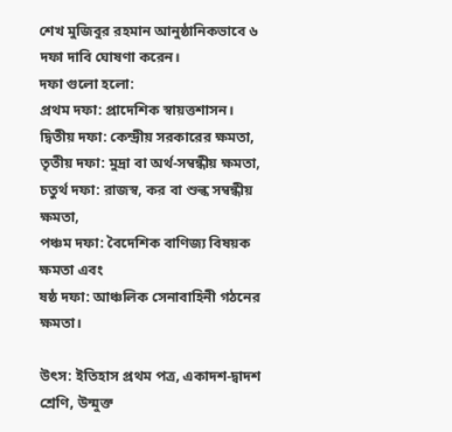শেখ মুজিবুর রহমান আনুষ্ঠানিকভাবে ৬ দফা দাবি ঘোষণা করেন।
দফা গুলো হলো:
প্রথম দফা: প্রাদেশিক স্বায়ত্তশাসন‌।
দ্বিতীয় দফা: কেন্দ্রীয় সরকারের ক্ষমতা,
তৃতীয় দফা: মুদ্রা বা অর্থ-সম্বন্ধীয় ক্ষমতা,
চতুর্থ দফা: রাজস্ব, কর বা শুল্ক সম্বন্ধীয় ক্ষমতা,
পঞ্চম দফা: বৈদেশিক বাণিজ্য বিষয়ক ক্ষমতা এবং
ষষ্ঠ দফা: আঞ্চলিক সেনাবাহিনী গঠনের ক্ষমতা।

উৎস: ইতিহাস প্রথম পত্র, একাদশ-দ্বাদশ শ্রেণি, উন্মুক্ত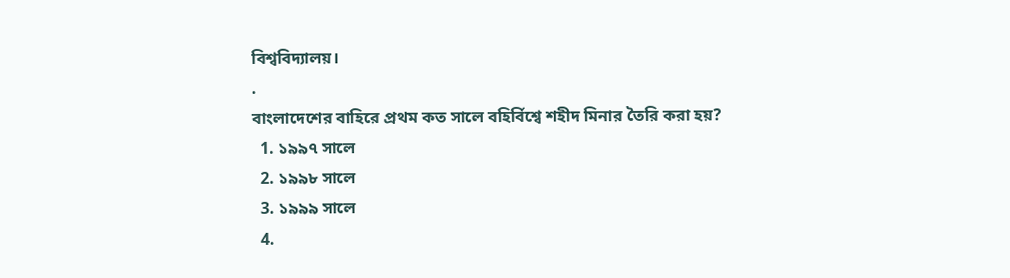বিশ্ববিদ্যালয়।
.
বাংলাদেশের বাহিরে প্রথম কত সালে বহির্বিশ্বে শহীদ মিনার তৈরি করা হয়?
  1. ১৯৯৭ সালে
  2. ১৯৯৮ সালে
  3. ১৯৯৯ সালে
  4.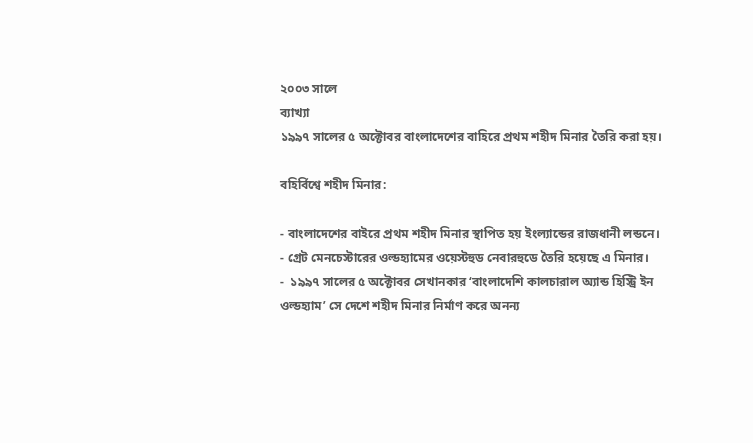২০০৩ সালে
ব্যাখ্যা
১৯৯৭ সালের ৫ অক্টোবর বাংলাদেশের বাহিরে প্রথম শহীদ মিনার তৈরি করা হয়।

বহির্বিশ্বে শহীদ মিনার:

- বাংলাদেশের বাইরে প্রথম শহীদ মিনার স্থাপিত হয় ইংল্যান্ডের রাজধানী লন্ডনে।
- গ্রেট মেনচেস্টারের ওল্ডহ্যামের ওয়েস্টহুড নেবারহুডে তৈরি হয়েছে এ মিনার।
-  ১৯৯৭ সালের ৫ অক্টোবর সেখানকার ‘বাংলাদেশি কালচারাল অ্যান্ড হিস্ট্রি ইন ওল্ডহ্যাম’ সে দেশে শহীদ মিনার নির্মাণ করে অনন্য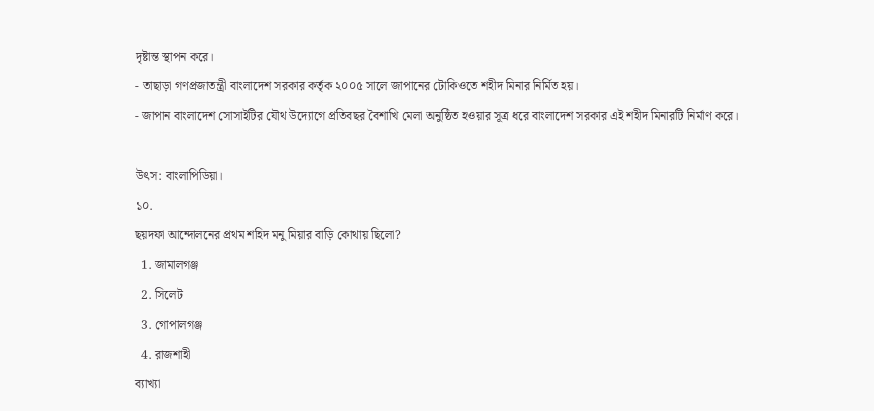দৃষ্টান্ত স্থাপন করে।
- তাছাড়া গণপ্রজাতন্ত্রী বাংলাদেশ সরকার কর্তৃক ২০০৫ সালে জাপানের টোকিওতে শহীদ মিনার নির্মিত হয়।
- জাপান বাংলাদেশ সোসাইটির যৌথ উদ্যোগে প্রতিবছর বৈশাখি মেলা অনুষ্ঠিত হওয়ার সূত্র ধরে বাংলাদেশ সরকার এই শহীদ মিনারটি নির্মাণ করে।

উৎস: বাংলাপিডিয়া।
১০.
ছয়দফা আন্দোলনের প্রথম শহিদ মনু মিয়ার বাড়ি কোথায় ছিলো?
  1. জামালগঞ্জ
  2. সিলেট
  3. গোপালগঞ্জ
  4. রাজশাহী
ব্যাখ্যা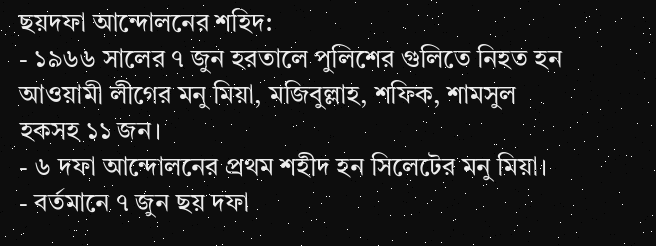ছয়দফা আন্দোলনের শহিদ:
- ১৯৬৬ সালের ৭ জুন হরতালে পুলিশের গুলিতে নিহত হন আওয়ামী লীগের মনু মিয়া, মজিবুল্লাহ, শফিক, শামসুল হকসহ ১১ জন।
- ৬ দফা আন্দোলনের প্রথম শহীদ হন সিলেটের মনু মিয়া।
- বর্তমানে ৭ জুন ছয় দফা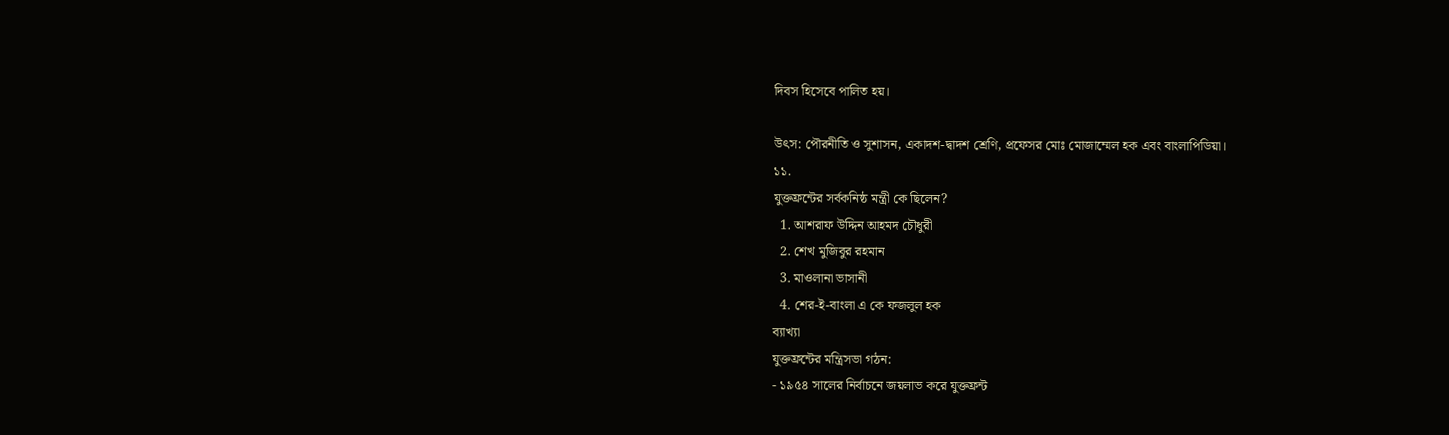দিবস হিসেবে পালিত হয়।

উৎস: পৌরনীতি ও সুশাসন, একাদশ-দ্বাদশ শ্রেণি, প্রফেসর মোঃ মোজাম্মেল হক এবং বাংলাপিডিয়া।
১১.
যুক্তফ্রন্টের সর্বকনিষ্ঠ মন্ত্রী কে ছিলেন?
  1. আশরাফ উদ্দিন আহমদ চৌধুরী
  2. শেখ মুজিবুর রহমান
  3. মাওলানা ভাসানী
  4. শের-ই-বাংলা এ কে ফজলুল হক
ব্যাখ্যা
যুক্তফ্রন্টের মন্ত্রিসভা গঠন:
- ১৯৫৪ সালের নির্বাচনে জয়লাভ করে যুক্তফ্রন্ট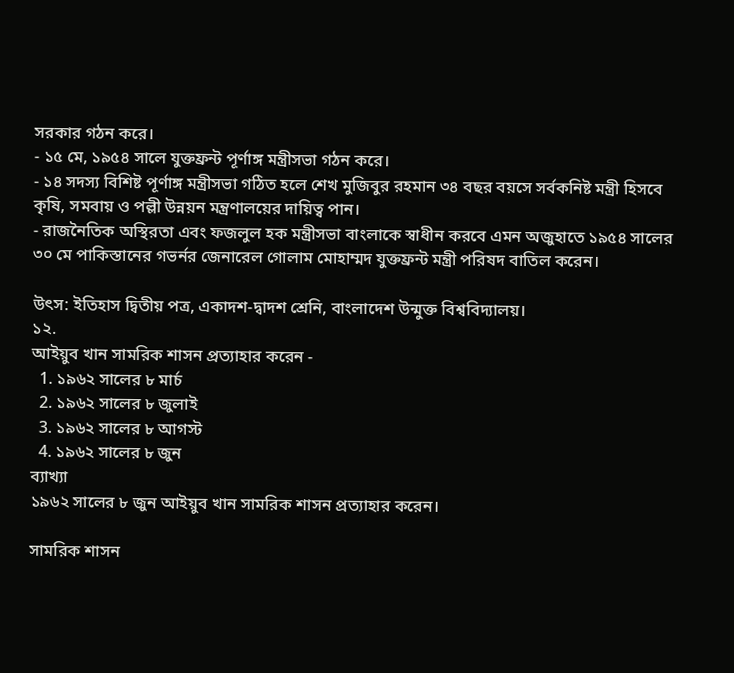সরকার গঠন করে।
- ১৫ মে, ১৯৫৪ সালে যুক্তফ্রন্ট পূর্ণাঙ্গ মন্ত্রীসভা গঠন করে।
- ১৪ সদস্য বিশিষ্ট পূর্ণাঙ্গ মন্ত্রীসভা গঠিত হলে শেখ মুজিবুর রহমান ৩৪ বছর বয়সে সর্বকনিষ্ট মন্ত্রী হিসবে কৃষি, সমবায় ও পল্লী উন্নয়ন মন্ত্রণালয়ের দায়িত্ব পান।
- রাজনৈতিক অস্থিরতা এবং ফজলুল হক মন্ত্রীসভা বাংলাকে স্বাধীন করবে এমন অজুহাতে ১৯৫৪ সালের ৩০ মে পাকিস্তানের গভর্নর জেনারেল গোলাম মোহাম্মদ যুক্তফ্রন্ট মন্ত্রী পরিষদ বাতিল করেন।

উৎস: ইতিহাস দ্বিতীয় পত্র, একাদশ-দ্বাদশ শ্রেনি, বাংলাদেশ উন্মুক্ত বিশ্ববিদ্যালয়।
১২.
আইয়ুব খান সামরিক শাসন প্রত্যাহার করেন -
  1. ১৯৬২ সালের ৮ মার্চ
  2. ১৯৬২ সালের ৮ জুলাই
  3. ১৯৬২ সালের ৮ আগস্ট
  4. ১৯৬২ সালের ৮ জুন
ব্যাখ্যা
১৯৬২ সালের ৮ জুন আইয়ুব খান সামরিক শাসন প্রত্যাহার করেন।

সামরিক শাসন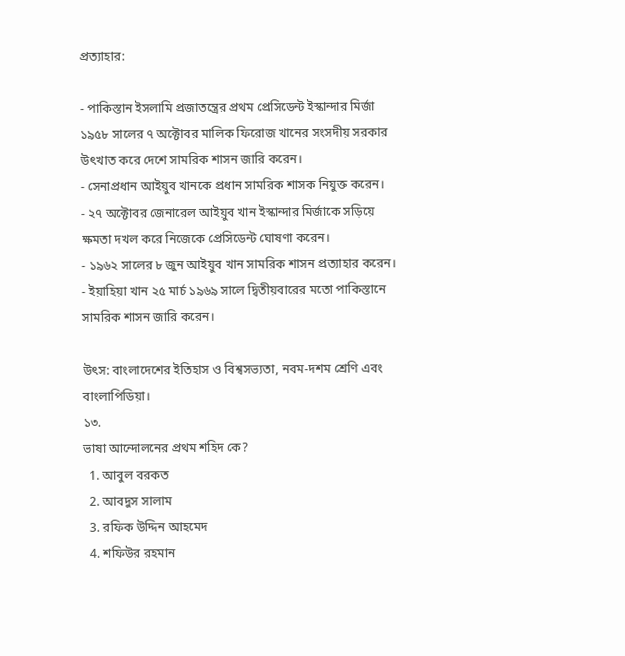প্রত্যাহার:

- পাকিস্তান ইসলামি প্রজাতন্ত্রের প্রথম প্রেসিডেন্ট ইস্কান্দার মির্জা ১৯৫৮ সালের ৭ অক্টোবর মালিক ফিরোজ খানের সংসদীয় সরকার উৎখাত করে দেশে সামরিক শাসন জারি করেন।
- সেনাপ্রধান আইয়ুব খানকে প্রধান সামরিক শাসক নিযুক্ত করেন।
- ২৭ অক্টোবর জেনারেল আইয়ুব খান ইস্কান্দার মির্জাকে সড়িয়ে ক্ষমতা দখল করে নিজেকে প্রেসিডেন্ট ঘোষণা করেন।
- ১৯৬২ সালের ৮ জুন আইয়ুব খান সামরিক শাসন প্রত্যাহার করেন।
- ইয়াহিয়া খান ২৫ মার্চ ১৯৬৯ সালে দ্বিতীয়বারের মতো পাকিস্তানে সামরিক শাসন জারি করেন।

উৎস: বাংলাদেশের ইতিহাস ও বিশ্বসভ্যতা, নবম-দশম শ্রেণি এবং বাংলাপিডিয়া।
১৩.
ভাষা আন্দোলনের প্রথম শহিদ কে?
  1. আবুল বরকত
  2. আবদুস সালাম
  3. রফিক উদ্দিন আহমেদ
  4. শফিউর রহমান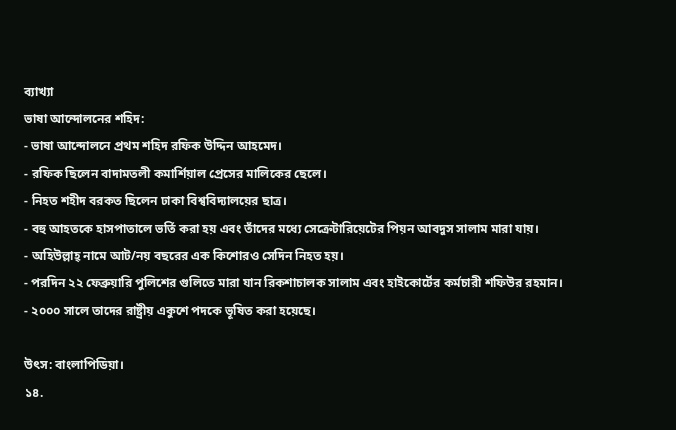ব্যাখ্যা
ভাষা আন্দোলনের শহিদ:
- ভাষা আন্দোলনে প্রথম শহিদ রফিক উদ্দিন আহমেদ।
- রফিক ছিলেন বাদামতলী কমার্শিয়াল প্রেসের মালিকের ছেলে।
- নিহত শহীদ বরকত ছিলেন ঢাকা বিশ্ববিদ্যালয়ের ছাত্র।
- বহু আহতকে হাসপাতালে ভর্তি করা হয় এবং তাঁদের মধ্যে সেক্রেটারিয়েটের পিয়ন আবদুস সালাম মারা যায়।
- অহিউল্লাহ্ নামে আট/নয় বছরের এক কিশোরও সেদিন নিহত হয়।
- পরদিন ২২ ফেব্রুয়ারি পুলিশের গুলিতে মারা যান রিকশাচালক সালাম এবং হাইকোর্টের কর্মচারী শফিউর রহমান।
- ২০০০ সালে তাদের রাষ্ট্রীয় একুশে পদকে ভূষিত করা হয়েছে।

উৎস: বাংলাপিডিয়া।
১৪.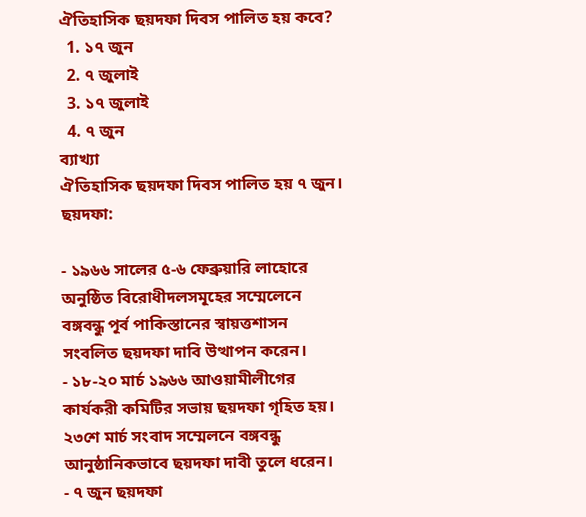ঐতিহাসিক ছয়দফা দিবস পালিত হয় কবে?
  1. ১৭ জুন
  2. ৭ জুলাই
  3. ১৭ জুলাই
  4. ৭ জুন
ব্যাখ্যা
ঐতিহাসিক ছয়দফা দিবস পালিত হয় ৭ জুন।
ছয়দফা:

- ১৯৬৬ সালের ৫-৬ ফেব্রুয়ারি লাহোরে অনুষ্ঠিত বিরোধীদলসমূহের সম্মেলেনে বঙ্গবন্ধু পূর্ব পাকিস্তানের স্বায়ত্তশাসন সংবলিত ছয়দফা দাবি উত্থাপন করেন।
- ১৮-২০ মার্চ ১৯৬৬ আওয়ামীলীগের কার্যকরী কমিটির সভায় ছয়দফা গৃহিত হয়। ২৩শে মার্চ সংবাদ সম্মেলনে বঙ্গবন্ধু আনুষ্ঠানিকভাবে ছয়দফা দাবী তুলে ধরেন।
- ৭ জুন ছয়দফা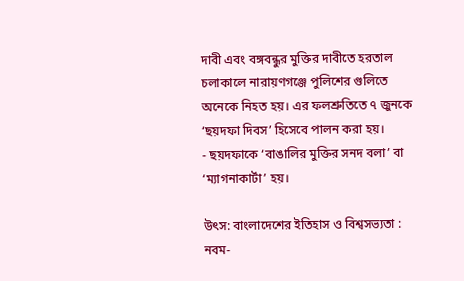দাবী এবং বঙ্গবন্ধুর মুক্তির দাবীতে হরতাল চলাকালে নারায়ণগঞ্জে পুলিশের গুলিতে অনেকে নিহত হয়। এর ফলশ্রুতিতে ৭ জুনকে ‘ছয়দফা দিবস’ হিসেবে পালন করা হয়।
- ছয়দফাকে ‘বাঙালির মুক্তির সনদ বলা’ বা ‘ম্যাগনাকার্টা’ হয়।

উৎস: বাংলাদেশের ইতিহাস ও বিশ্বসভ্যতা : নবম-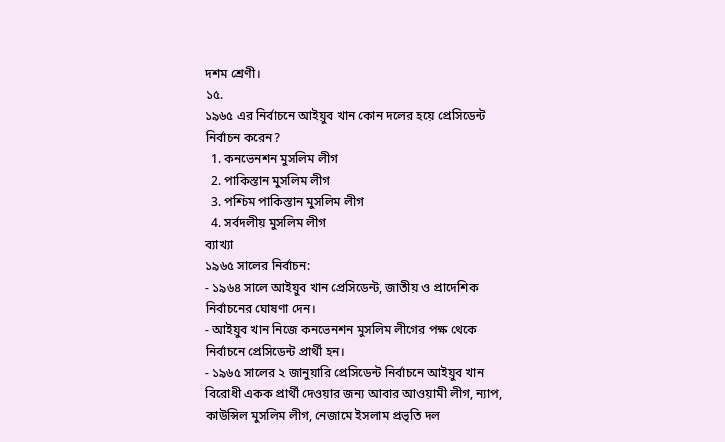দশম শ্রেণী।
১৫.
১৯৬৫ এর নির্বাচনে আইয়ুব খান কোন দলের হয়ে প্রেসিডেন্ট নির্বাচন করেন?
  1. কনভেনশন মুসলিম লীগ
  2. পাকিস্তান মুসলিম লীগ
  3. পশ্চিম পাকিস্তান মুসলিম লীগ
  4. সর্বদলীয় মুসলিম লীগ
ব্যাখ্যা
১৯৬৫ সালের নির্বাচন:
- ১৯৬৪ সালে আইয়ুব খান প্রেসিডেন্ট, জাতীয় ও প্রাদেশিক নির্বাচনের ঘোষণা দেন।
- আইয়ুব খান নিজে কনভেনশন মুসলিম লীগের পক্ষ থেকে নির্বাচনে প্রেসিডেন্ট প্রার্থী হন।
- ১৯৬৫ সালের ২ জানুয়ারি প্রেসিডেন্ট নির্বাচনে আইয়ুব খান বিরোধী একক প্রার্থী দেওয়ার জন্য আবার আওয়ামী লীগ, ন্যাপ, কাউন্সিল মুসলিম লীগ, নেজামে ইসলাম প্রভৃতি দল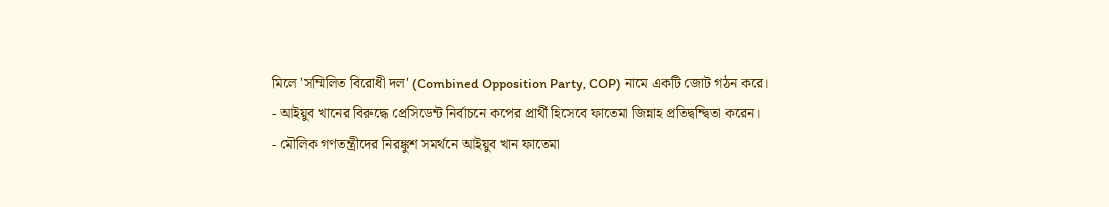মিলে 'সম্মিলিত বিরোধী দল' (Combined Opposition Party, COP) নামে একটি জোট গঠন করে।
- আইয়ুব খানের বিরুদ্ধে প্রেসিডেন্ট নির্বাচনে কপের প্রার্থী হিসেবে ফাতেমা জিন্নাহ প্রতিদ্বন্দ্বিতা করেন।
- মৌলিক গণতন্ত্রীদের নিরঙ্কুশ সমর্থনে আইয়ুব খান ফাতেমা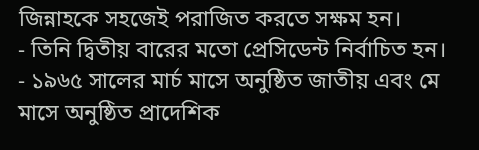জিন্নাহকে সহজেই পরাজিত করতে সক্ষম হন।
- তিনি দ্বিতীয় বারের মতো প্রেসিডেন্ট নির্বাচিত হন।
- ১৯৬৫ সালের মার্চ মাসে অনুষ্ঠিত জাতীয় এবং মে মাসে অনুষ্ঠিত প্রাদেশিক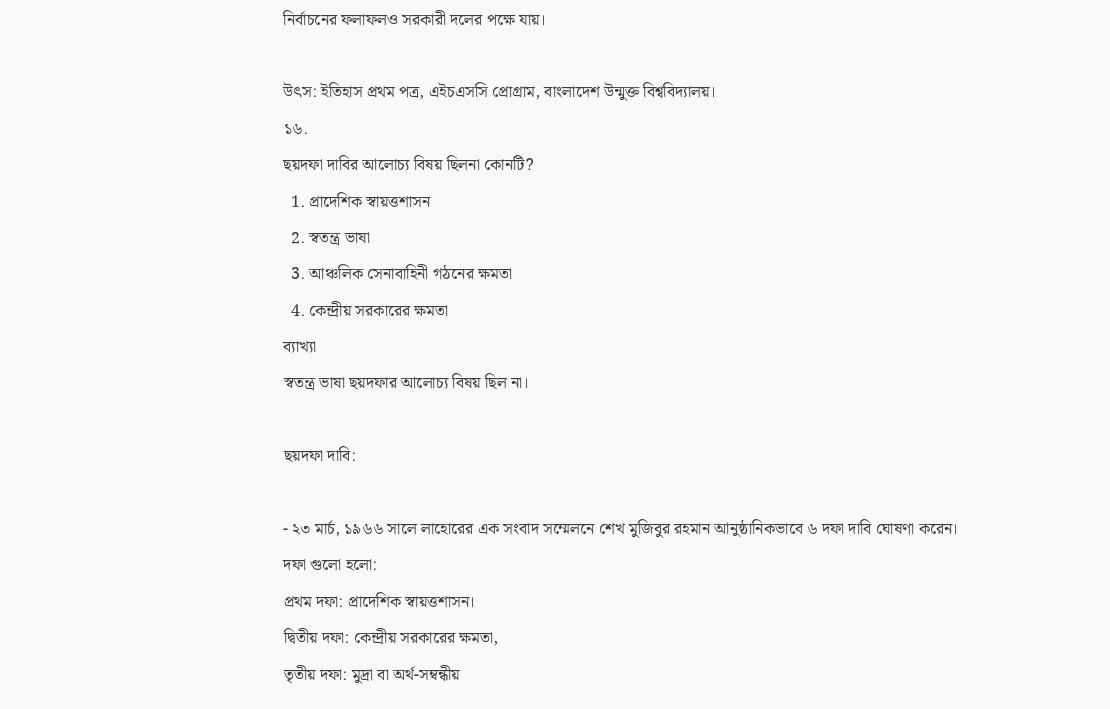নির্বাচনের ফলাফলও সরকারী দলের পক্ষে যায়।

উৎস: ইতিহাস প্রথম পত্র, এইচএসসি প্রোগ্রাম, বাংলাদেশ উন্মুক্ত বিশ্ববিদ্যালয়।
১৬.
ছয়দফা দাবির আলোচ্য বিষয় ছিলনা কোনটি?
  1. প্রাদেশিক স্বায়ত্তশাসন‌
  2. স্বতন্ত্র ভাষা
  3. আঞ্চলিক সেনাবাহিনী গঠনের ক্ষমতা
  4. কেন্দ্রীয় সরকারের ক্ষমতা
ব্যাখ্যা
স্বতন্ত্র ভাষা ছয়দফার আলোচ্য বিষয় ছিল না।

ছয়দফা দাবি:

- ২৩ মার্চ, ১৯৬৬ সালে লাহোরের এক সংবাদ সম্মেলনে শেখ মুজিবুর রহমান আনুষ্ঠানিকভাবে ৬ দফা দাবি ঘোষণা করেন।
দফা গুলো হলো:
প্রথম দফা: প্রাদেশিক স্বায়ত্তশাসন‌।
দ্বিতীয় দফা: কেন্দ্রীয় সরকারের ক্ষমতা,
তৃতীয় দফা: মুদ্রা বা অর্থ-সম্বন্ধীয়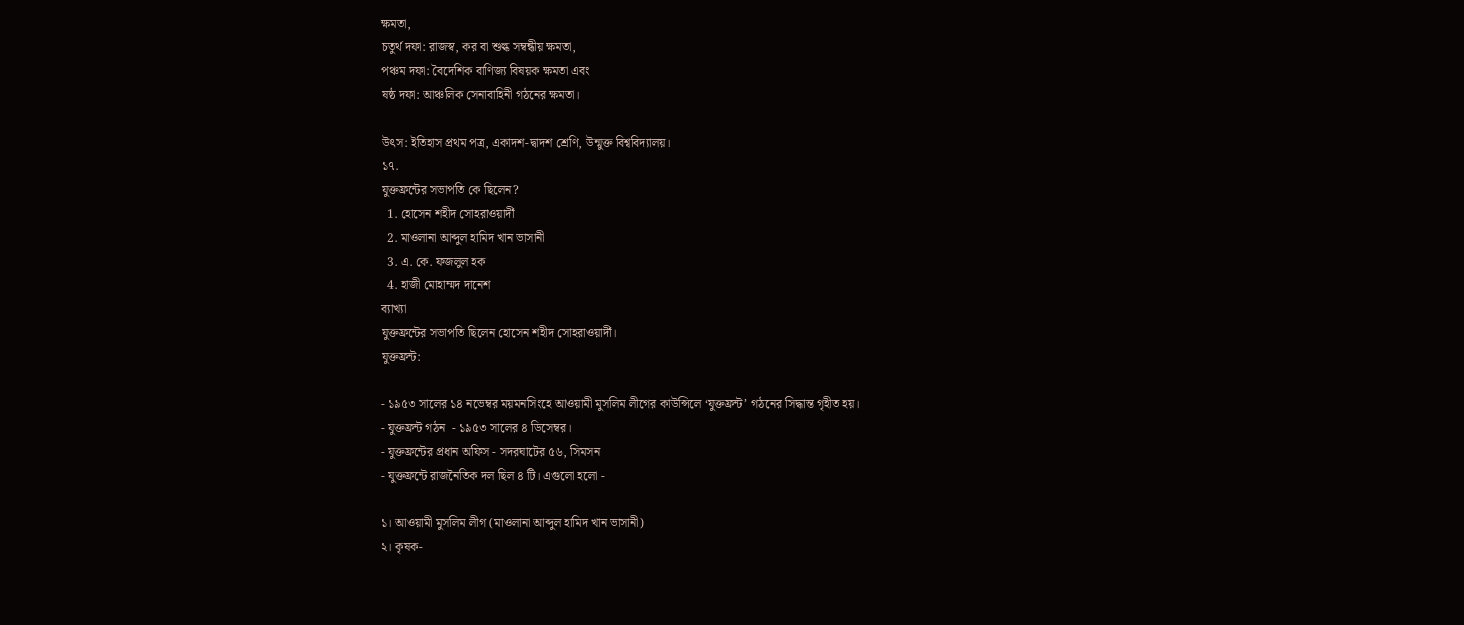ক্ষমতা,
চতুর্থ দফা: রাজস্ব, কর বা শুল্ক সম্বন্ধীয় ক্ষমতা,
পঞ্চম দফা: বৈদেশিক বাণিজ্য বিষয়ক ক্ষমতা এবং
ষষ্ঠ দফা: আঞ্চলিক সেনাবাহিনী গঠনের ক্ষমতা।

উৎস: ইতিহাস প্রথম পত্র, একাদশ-দ্বাদশ শ্রেণি, উন্মুক্ত বিশ্ববিদ্যালয়।
১৭.
যুক্তফ্রন্টের সভাপতি কে ছিলেন?
  1. হোসেন শহীদ সোহরাওয়ার্দী
  2. মাওলানা আব্দুল হামিদ খান ভাসানী
  3. এ. কে. ফজলুল হক
  4. হাজী মোহাম্মদ দানেশ
ব্যাখ্যা
যুক্তফ্রন্টের সভাপতি ছিলেন হোসেন শহীদ সোহরাওয়ার্দী।
যুক্তফ্রন্ট:

- ১৯৫৩ সালের ১৪ নভেম্বর ময়মনসিংহে আওয়ামী মুসলিম লীগের কাউন্সিলে ‘যুক্তফ্রন্ট’ গঠনের সিদ্ধান্ত গৃহীত হয়।
- যুক্তফ্রন্ট গঠন  - ১৯৫৩ সালের ৪ ডিসেম্বর।
- যুক্তফ্রন্টের প্রধান অফিস - সদরঘাটের ৫৬, সিমসন
- যুক্তফ্রন্টে রাজনৈতিক দল ছিল ৪ টি। এগুলো হলো -

১। আওয়ামী মুসলিম লীগ (মাওলানা আব্দুল হামিদ খান ভাসানী)
২। কৃষক-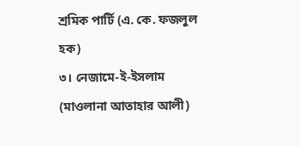শ্রমিক পার্টি (এ. কে. ফজলুল হক)
৩। নেজামে-ই-ইসলাম (মাওলানা আতাহার আলী)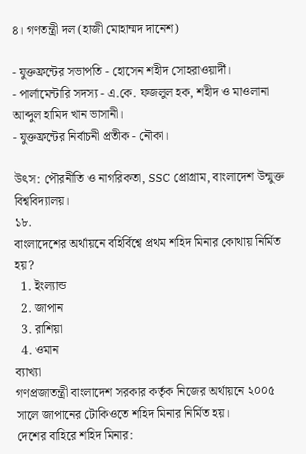৪। গণতন্ত্রী দল (হাজী মোহাম্মদ দানেশ)

- যুক্তফ্রন্টের সভাপতি - হোসেন শহীদ সোহরাওয়ার্দী।
- পার্লামেন্টারি সদস্য - এ.কে. ফজলুল হক, শহীদ ও মাওলানা আব্দুল হামিদ খান ভাসানী।
- যুক্তফ্রন্টের নির্বাচনী প্রতীক - নৌকা।

উৎস: পৌরনীতি ও নাগরিকতা, SSC প্রোগ্রাম, বাংলাদেশ উন্মুক্ত বিশ্ববিদ্যালয়।
১৮.
বাংলাদেশের অর্থায়নে বহির্বিশ্বে প্রথম শহিদ মিনার কোথায় নির্মিত হয়?
  1. ইংল্যান্ড
  2. জাপান
  3. রাশিয়া
  4. ওমান
ব্যাখ্যা
গণপ্রজাতন্ত্রী বাংলাদেশ সরকার কর্তৃক নিজের অর্থায়নে ২০০৫ সালে জাপানের টোকিওতে শহিদ মিনার নির্মিত হয়।
দেশের বাহিরে শহিদ মিনার: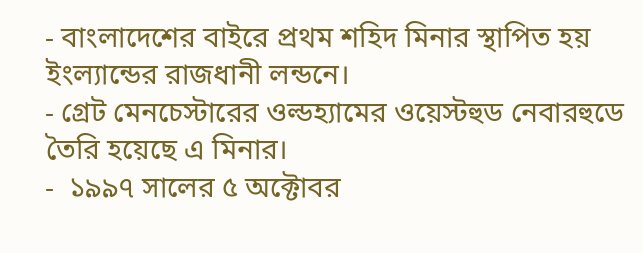- বাংলাদেশের বাইরে প্রথম শহিদ মিনার স্থাপিত হয় ইংল্যান্ডের রাজধানী লন্ডনে।
- গ্রেট মেনচেস্টারের ওল্ডহ্যামের ওয়েস্টহুড নেবারহুডে তৈরি হয়েছে এ মিনার।
-  ১৯৯৭ সালের ৫ অক্টোবর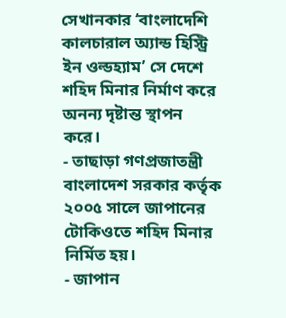সেখানকার ‘বাংলাদেশি কালচারাল অ্যান্ড হিস্ট্রি ইন ওল্ডহ্যাম’ সে দেশে শহিদ মিনার নির্মাণ করে অনন্য দৃষ্টান্ত স্থাপন করে।
- তাছাড়া গণপ্রজাতন্ত্রী বাংলাদেশ সরকার কর্তৃক ২০০৫ সালে জাপানের টোকিওতে শহিদ মিনার নির্মিত হয়।
- জাপান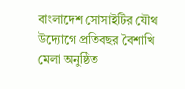বাংলাদেশ সোসাইটির যৌথ উদ্যোগে প্রতিবছর বৈশাখি মেলা অনুষ্ঠিত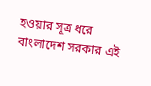হওয়ার সূত্র ধরে বাংলাদেশ সরকার এই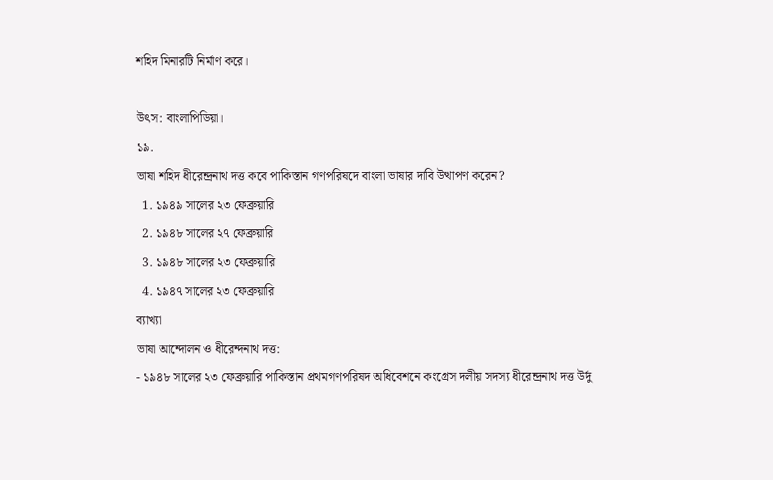শহিদ মিনারটি নির্মাণ করে।

উৎস: বাংলাপিডিয়া।
১৯.
ভাষা শহিদ ধীরেন্দ্রনাথ দত্ত কবে পাকিস্তান গণপরিষদে বাংলা ভাষার দাবি উত্থাপণ করেন?
  1. ১৯৪৯ সালের ২৩ ফেব্রুয়ারি
  2. ১৯৪৮ সালের ২৭ ফেব্রুয়ারি
  3. ১৯৪৮ সালের ২৩ ফেব্রুয়ারি
  4. ১৯৪৭ সালের ২৩ ফেব্রুয়ারি
ব্যাখ্যা
ভাষা আন্দোলন ও ধীরেন্দনাথ দত্ত:
- ১৯৪৮ সালের ২৩ ফেব্রুয়ারি পাকিস্তান প্রথমগণপরিষদ অধিবেশনে কংগ্রেস দলীয় সদস্য ধীরেন্দ্রনাথ দত্ত উর্দু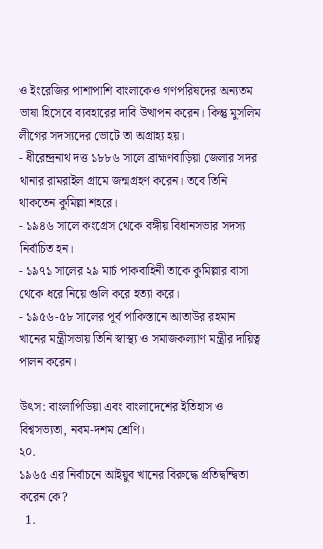ও ইংরেজির পাশাপাশি বাংলাকেও গণপরিষদের অন্যতম ভাষা হিসেবে ব্যবহারের দাবি উত্থাপন করেন। কিন্তু মুসলিম লীগের সদস্যদের ভোটে তা অগ্রাহ্য হয়।
- ধীরেন্দ্রনাথ দত্ত ১৮৮৬ সালে ব্রাহ্মণবাড়িয়া জেলার সদর থানার রামরাইল গ্রামে জন্মগ্রহণ করেন। তবে তিনি থাকতেন কুমিল্লা শহরে।
- ১৯৪৬ সালে কংগ্রেস থেকে বঙ্গীয় বিধানসভার সদস্য নির্বাচিত হন।
- ১৯৭১ সালের ২৯ মার্চ পাকবাহিনী তাকে কুমিল্লার বাসা থেকে ধরে নিয়ে গুলি করে হত্যা করে।
- ১৯৫৬-৫৮ সালের পূর্ব পাকিস্তানে আতাউর রহমান খানের মন্ত্রীসভায় তিনি স্বাস্থ্য ও সমাজকল্যাণ মন্ত্রীর দায়িত্ব পালন করেন।

উৎস: বাংলাপিডিয়া এবং বাংলাদেশের ইতিহাস ও বিশ্বসভ্যতা, নবম-দশম শ্রেণি।
২০.
১৯৬৫ এর নির্বাচনে আইয়ুব খানের বিরুদ্ধে প্রতিদ্বন্দ্বিতা করেন কে?
  1.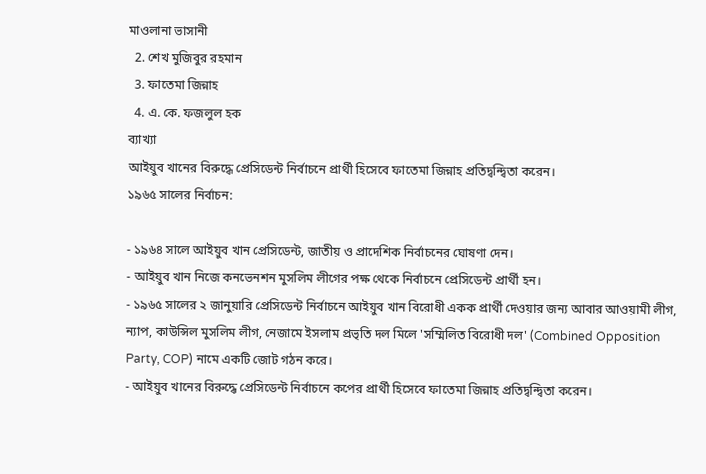মাওলানা ভাসানী
  2. শেখ মুজিবুর রহমান
  3. ফাতেমা জিন্নাহ
  4. এ. কে. ফজলুল হক
ব্যাখ্যা
আইয়ুব খানের বিরুদ্ধে প্রেসিডেন্ট নির্বাচনে প্রার্থী হিসেবে ফাতেমা জিন্নাহ প্রতিদ্বন্দ্বিতা করেন।
১৯৬৫ সালের নির্বাচন:

- ১৯৬৪ সালে আইয়ুব খান প্রেসিডেন্ট, জাতীয় ও প্রাদেশিক নির্বাচনের ঘোষণা দেন।
- আইয়ুব খান নিজে কনভেনশন মুসলিম লীগের পক্ষ থেকে নির্বাচনে প্রেসিডেন্ট প্রার্থী হন।
- ১৯৬৫ সালের ২ জানুয়ারি প্রেসিডেন্ট নির্বাচনে আইয়ুব খান বিরোধী একক প্রার্থী দেওয়ার জন্য আবার আওয়ামী লীগ, ন্যাপ, কাউন্সিল মুসলিম লীগ, নেজামে ইসলাম প্রভৃতি দল মিলে 'সম্মিলিত বিরোধী দল' (Combined Opposition Party, COP) নামে একটি জোট গঠন করে।
- আইয়ুব খানের বিরুদ্ধে প্রেসিডেন্ট নির্বাচনে কপের প্রার্থী হিসেবে ফাতেমা জিন্নাহ প্রতিদ্বন্দ্বিতা করেন।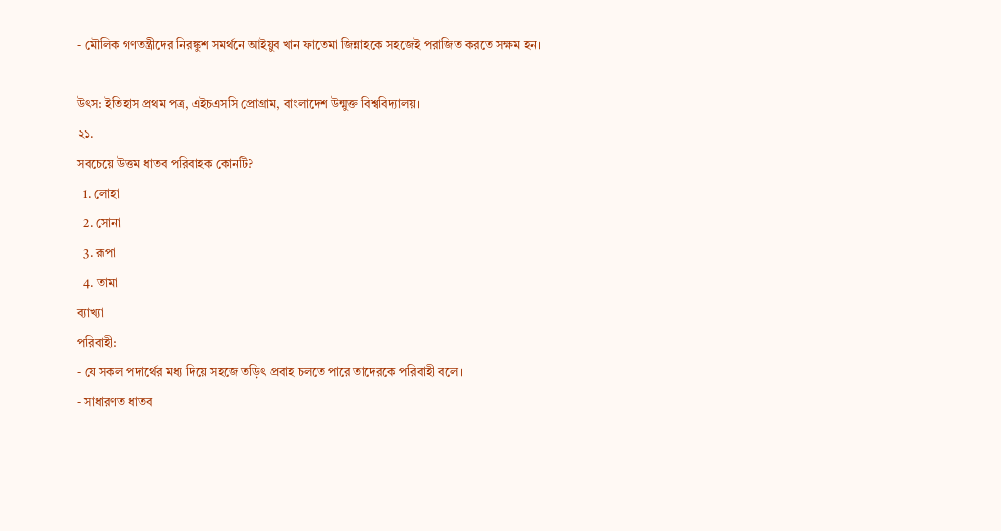- মৌলিক গণতন্ত্রীদের নিরঙ্কুশ সমর্থনে আইয়ুব খান ফাতেমা জিন্নাহকে সহজেই পরাজিত করতে সক্ষম হন।

উৎস: ইতিহাস প্রথম পত্র, এইচএসসি প্রোগ্রাম, বাংলাদেশ উন্মুক্ত বিশ্ববিদ্যালয়।
২১.
সবচেয়ে উত্তম ধাতব পরিবাহক কোনটি?
  1. লোহা
  2. সোনা
  3. রূপা
  4. তামা
ব্যাখ্যা
পরিবাহী:
- যে সকল পদার্থের মধ্য দিয়ে সহজে তড়িৎ প্রবাহ চলতে পারে তাদেরকে পরিবাহী বলে।
- সাধারণত ধাতব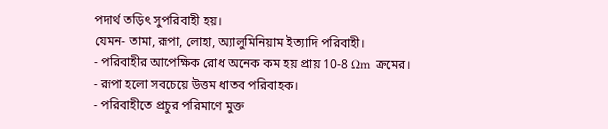পদার্থ তড়িৎ সুপরিবাহী হয়।
যেমন- তামা, রূপা, লোহা, অ্যালুমিনিয়াম ইত্যাদি পরিবাহী।
- পরিবাহীর আপেক্ষিক রোধ অনেক কম হয় প্রায় 10-8 Ωm ক্রমের।
- রূপা হলো সবচেয়ে উত্তম ধাতব পরিবাহক।
- পরিবাহীতে প্রচুর পরিমাণে মুক্ত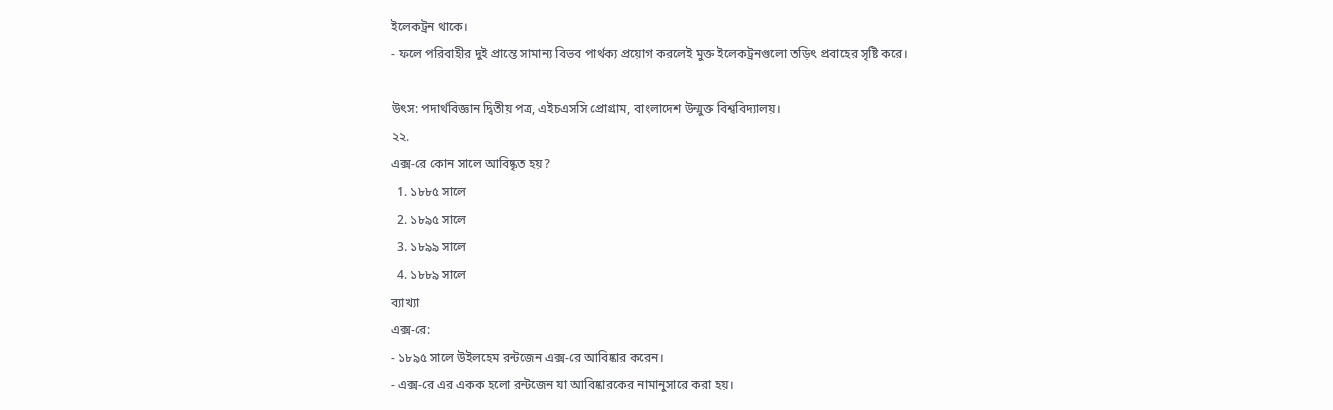ইলেকট্রন থাকে।
- ফলে পরিবাহীর দুই প্রান্তে সামান্য বিভব পার্থক্য প্রয়োগ করলেই মুক্ত ইলেকট্রনগুলো তড়িৎ প্রবাহের সৃষ্টি করে।

উৎস: পদার্থবিজ্ঞান দ্বিতীয় পত্র, এইচএসসি প্রোগ্রাম, বাংলাদেশ উন্মুক্ত বিশ্ববিদ্যালয়।
২২.
এক্স-রে কোন সালে আবিষ্কৃত হয়?
  1. ১৮৮৫ সালে
  2. ১৮৯৫ সালে
  3. ১৮৯৯ সালে
  4. ১৮৮৯ সালে
ব্যাখ্যা
এক্স-রে:
- ১৮৯৫ সালে উইলহেম রন্টজেন এক্স-রে আবিষ্কার করেন।
- এক্স-রে এর একক হলো রন্টজেন যা আবিষ্কারকের নামানুসারে করা হয়।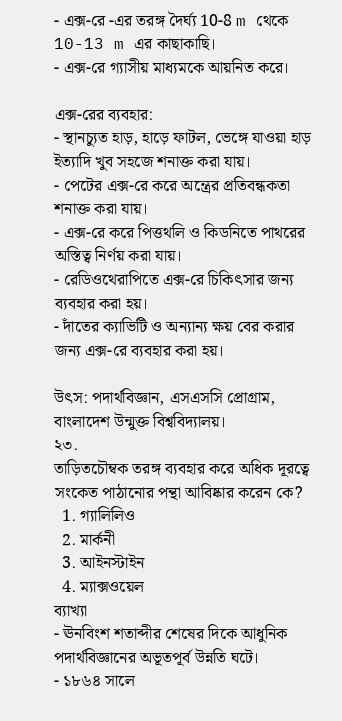- এক্স-রে -এর তরঙ্গ দৈর্ঘ্য 10-8 m থেকে 10-13 m এর কাছাকাছি।
- এক্স-রে গ্যাসীয় মাধ্যমকে আয়নিত করে।

এক্স-রের ব্যবহার:
- স্থানচ্যুত হাড়, হাড়ে ফাটল, ভেঙ্গে যাওয়া হাড় ইত্যাদি খুব সহজে শনাক্ত করা যায়।
- পেটের এক্স-রে করে অন্ত্রের প্রতিবন্ধকতা শনাক্ত করা যায়।
- এক্স-রে করে পিত্তথলি ও কিডনিতে পাথরের অস্তিত্ব নির্ণয় করা যায়।
- রেডিওথেরাপিতে এক্স-রে চিকিৎসার জন্য ব্যবহার করা হয়।
- দাঁতের ক্যাভিটি ও অন্যান্য ক্ষয় বের করার জন্য এক্স-রে ব্যবহার করা হয়।

উৎস: পদার্থবিজ্ঞান, এসএসসি প্রোগ্রাম, বাংলাদেশ উন্মুক্ত বিশ্ববিদ্যালয়।
২৩.
তাড়িতচৌম্বক তরঙ্গ ব্যবহার করে অধিক দূরত্বে সংকেত পাঠানোর পন্থা আবিষ্কার করেন কে?
  1. গ্যালিলিও
  2. মার্কনী
  3. আইনস্টাইন
  4. ম্যাক্সওয়েল
ব্যাখ্যা
- ঊনবিংশ শতাব্দীর শেষের দিকে আধুনিক পদার্থবিজ্ঞানের অভূতপূর্ব উন্নতি ঘটে।
- ১৮৬৪ সালে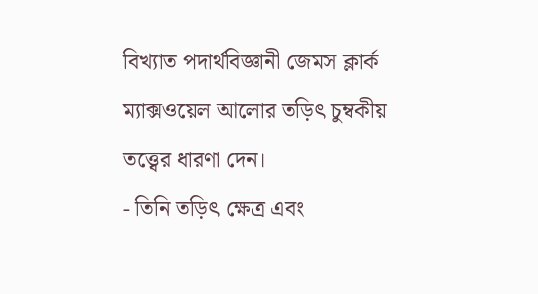বিখ্যাত পদার্থবিজ্ঞানী জেমস ক্লার্ক ম্যাক্সওয়েল আলোর তড়িৎ চুম্বকীয় তত্ত্বের ধারণা দেন।
- তিনি তড়িৎ ক্ষেত্র এবং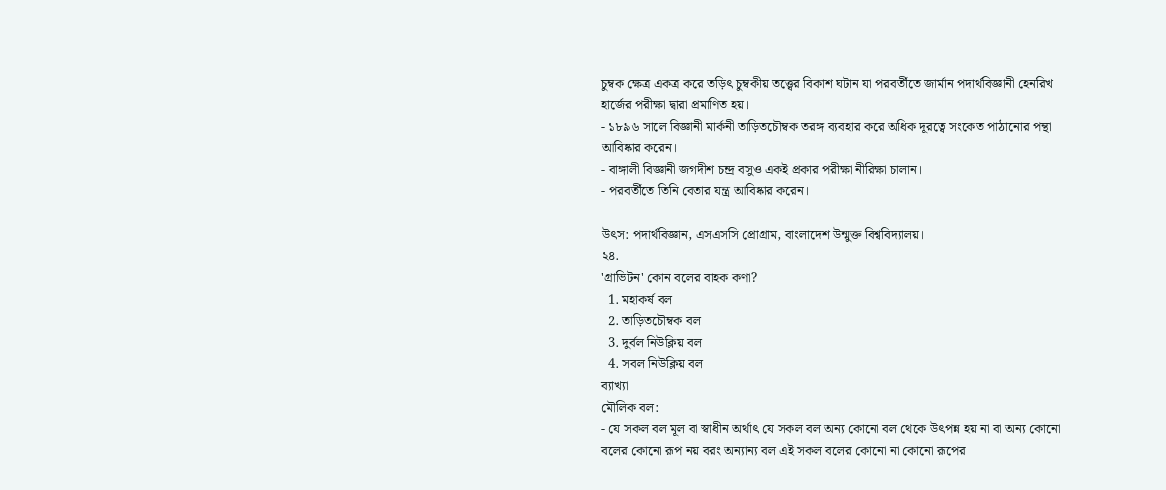চুম্বক ক্ষেত্র একত্র করে তড়িৎ চুম্বকীয় তত্ত্বের বিকাশ ঘটান যা পরবর্তীতে জার্মান পদার্থবিজ্ঞানী হেনরিখ হার্জের পরীক্ষা দ্বারা প্রমাণিত হয়।
- ১৮৯৬ সালে বিজ্ঞানী মার্কনী তাড়িতচৌম্বক তরঙ্গ ব্যবহার করে অধিক দূরত্বে সংকেত পাঠানোর পন্থা আবিষ্কার করেন।
- বাঙ্গালী বিজ্ঞানী জগদীশ চন্দ্র বসুও একই প্রকার পরীক্ষা নীরিক্ষা চালান।
- পরবর্তীতে তিনি বেতার যন্ত্র আবিষ্কার করেন।

উৎস: পদার্থবিজ্ঞান, এসএসসি প্রোগ্রাম, বাংলাদেশ উন্মুক্ত বিশ্ববিদ্যালয়।
২৪.
'গ্রাভিটন' কোন বলের বাহক কণা?
  1. মহাকর্ষ বল
  2. তাড়িতচৌম্বক বল
  3. দুর্বল নিউক্লিয় বল
  4. সবল নিউক্লিয় বল
ব্যাখ্যা
মৌলিক বল:
- যে সকল বল মূল বা স্বাধীন অর্থাৎ যে সকল বল অন্য কোনো বল থেকে উৎপন্ন হয় না বা অন্য কোনো বলের কোনো রূপ নয় বরং অন্যান্য বল এই সকল বলের কোনো না কোনো রূপের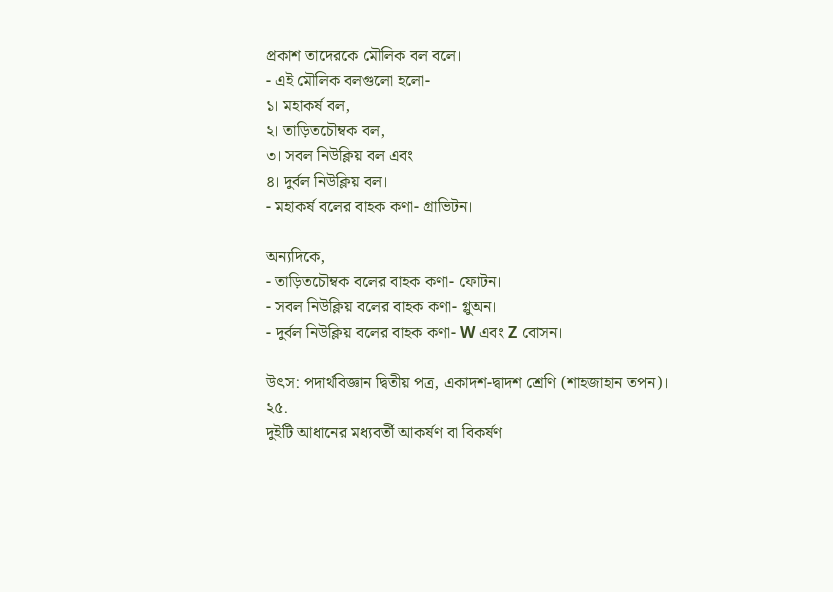প্রকাশ তাদেরকে মৌলিক বল বলে।
- এই মৌলিক বলগুলো হলো-
১। মহাকর্ষ বল,
২। তাড়িতচৌম্বক বল,
৩। সবল নিউক্লিয় বল এবং
৪। দুর্বল নিউক্লিয় বল।
- মহাকর্ষ বলের বাহক কণা- গ্রাভিটন।

অন্যদিকে,
- তাড়িতচৌম্বক বলের বাহক কণা- ফোটন।
- সবল নিউক্লিয় বলের বাহক কণা- গ্লুঅন।
- দুর্বল নিউক্লিয় বলের বাহক কণা- W এবং Z বোসন।

উৎস: পদার্থবিজ্ঞান দ্বিতীয় পত্র, একাদশ-দ্বাদশ শ্রেণি (শাহজাহান তপন)।
২৫.
দুইটি আধানের মধ্যবর্তী আকর্ষণ বা বিকর্ষণ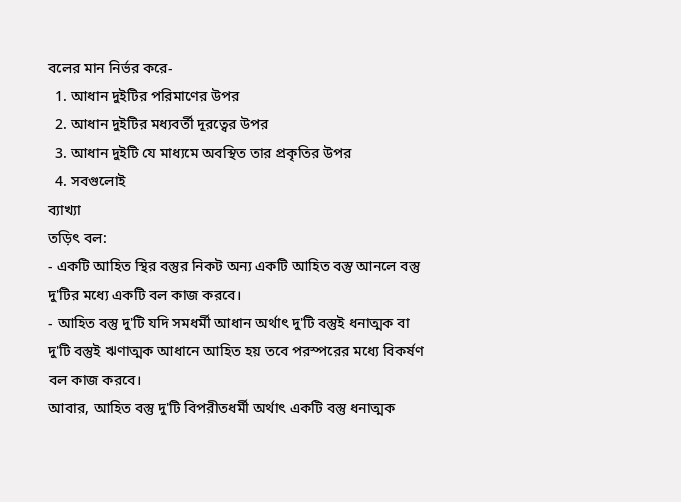বলের মান নির্ভর করে-
  1. আধান দুইটির পরিমাণের উপর
  2. আধান দুইটির মধ্যবর্তী দূরত্বের উপর
  3. আধান দুইটি যে মাধ্যমে অবস্থিত তার প্রকৃতির উপর
  4. সবগুলোই
ব্যাখ্যা
তড়িৎ বল:
- একটি আহিত স্থির বস্তুর নিকট অন্য একটি আহিত বস্তু আনলে বস্তু দু'টির মধ্যে একটি বল কাজ করবে।
- আহিত বস্তু দু'টি যদি সমধর্মী আধান অর্থাৎ দু'টি বস্তুই ধনাত্মক বা দু'টি বস্তুই ঋণাত্মক আধানে আহিত হয় তবে পরস্পরের মধ্যে বিকর্ষণ বল কাজ করবে।
আবার, আহিত বস্তু দু'টি বিপরীতধর্মী অর্থাৎ একটি বস্তু ধনাত্মক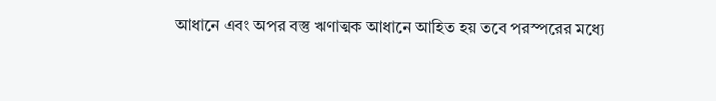আধানে এবং অপর বস্তু ঋণাত্মক আধানে আহিত হয় তবে পরস্পরের মধ্যে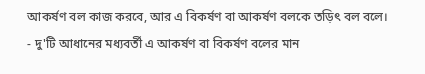আকর্ষণ বল কাজ করবে, আর এ বিকর্ষণ বা আকর্ষণ বলকে তড়িৎ বল বলে।
- দু'টি আধানের মধ্যবর্তী এ আকর্ষণ বা বিকর্ষণ বলের মান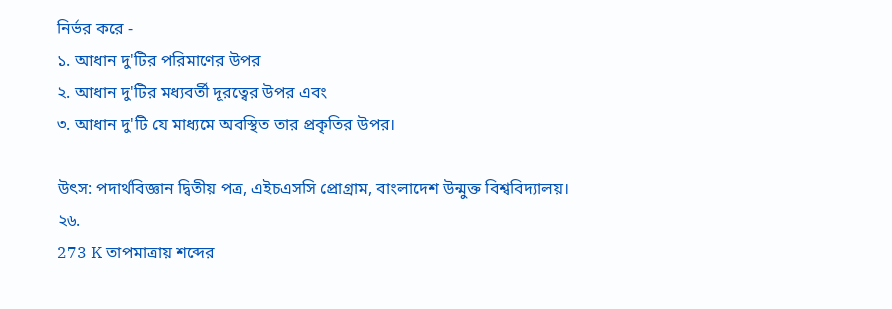নির্ভর করে -
১. আধান দু'টির পরিমাণের উপর
২. আধান দু'টির মধ্যবর্তী দূরত্বের উপর এবং
৩. আধান দু'টি যে মাধ্যমে অবস্থিত তার প্রকৃতির উপর।

উৎস: পদার্থবিজ্ঞান দ্বিতীয় পত্র, এইচএসসি প্রোগ্রাম, বাংলাদেশ উন্মুক্ত বিশ্ববিদ্যালয়।
২৬.
273 K তাপমাত্রায় শব্দের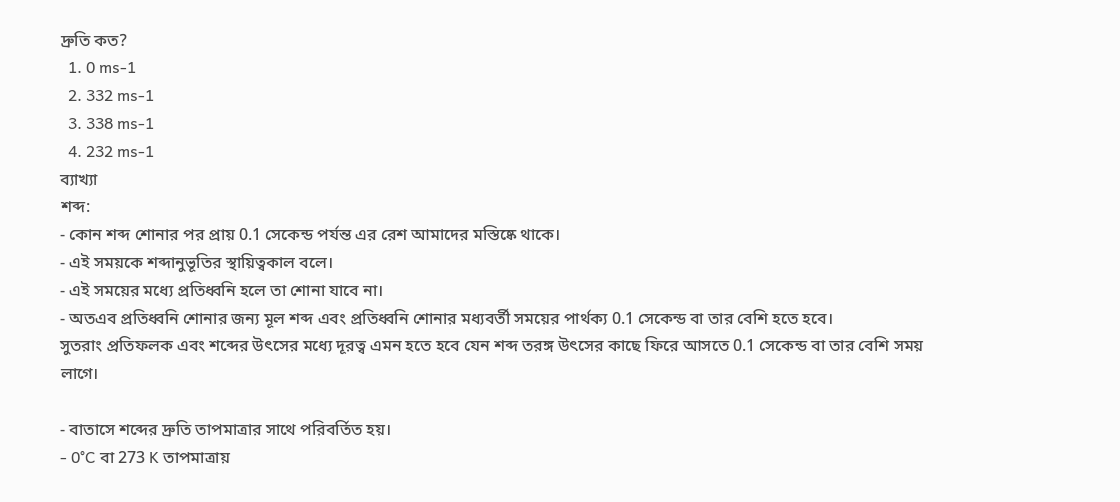দ্রুতি কত?
  1. 0 ms-1
  2. 332 ms-1
  3. 338 ms-1
  4. 232 ms-1
ব্যাখ্যা
শব্দ:
- কোন শব্দ শোনার পর প্রায় 0.1 সেকেন্ড পর্যন্ত এর রেশ আমাদের মস্তিষ্কে থাকে।
- এই সময়কে শব্দানুভূতির স্থায়িত্বকাল বলে।
- এই সময়ের মধ্যে প্রতিধ্বনি হলে তা শোনা যাবে না।
- অতএব প্রতিধ্বনি শোনার জন্য মূল শব্দ এবং প্রতিধ্বনি শোনার মধ্যবর্তী সময়ের পার্থক্য 0.1 সেকেন্ড বা তার বেশি হতে হবে।
সুতরাং প্রতিফলক এবং শব্দের উৎসের মধ্যে দূরত্ব এমন হতে হবে যেন শব্দ তরঙ্গ উৎসের কাছে ফিরে আসতে 0.1 সেকেন্ড বা তার বেশি সময় লাগে।

- বাতাসে শব্দের দ্রুতি তাপমাত্রার সাথে পরিবর্তিত হয়।
- 0°C বা 273 K তাপমাত্রায়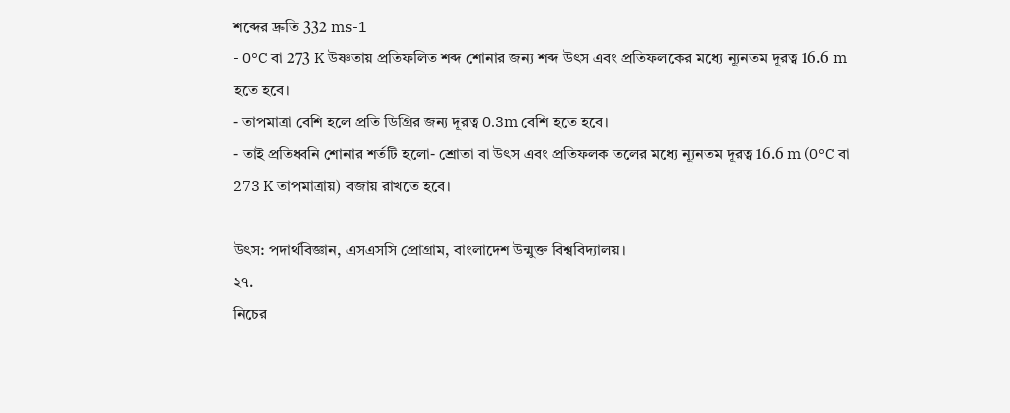শব্দের দ্রুতি 332 ms-1
- 0°C বা 273 K উষ্ণতায় প্রতিফলিত শব্দ শোনার জন্য শব্দ উৎস এবং প্রতিফলকের মধ্যে ন্যূনতম দূরত্ব 16.6 m হতে হবে।
- তাপমাত্রা বেশি হলে প্রতি ডিগ্রির জন্য দূরত্ব 0.3m বেশি হতে হবে।
- তাই প্রতিধ্বনি শোনার শর্তটি হলো- শ্রোতা বা উৎস এবং প্রতিফলক তলের মধ্যে ন্যূনতম দূরত্ব 16.6 m (0°C বা 273 K তাপমাত্রায়) বজায় রাখতে হবে।

উৎস: পদার্থবিজ্ঞান, এসএসসি প্রোগ্রাম, বাংলাদেশ উন্মুক্ত বিশ্ববিদ্যালয়।
২৭.
নিচের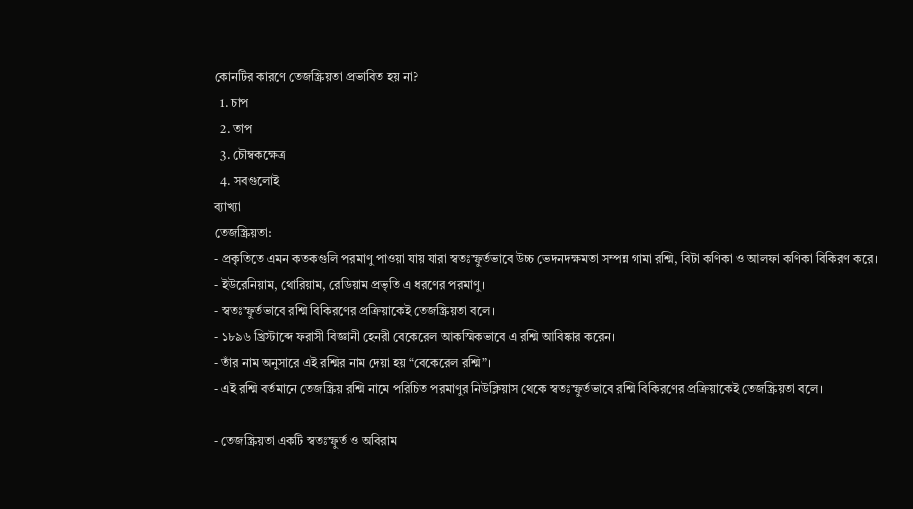কোনটির কারণে তেজস্ক্রিয়তা প্রভাবিত হয় না?
  1. চাপ
  2. তাপ
  3. চৌম্বকক্ষেত্র
  4. সবগুলোই
ব্যাখ্যা
তেজস্ক্রিয়তা:
- প্রকৃতিতে এমন কতকগুলি পরমাণু পাওয়া যায় যারা স্বতঃস্ফুর্তভাবে উচ্চ ভেদনদক্ষমতা সম্পন্ন গামা রশ্মি, বিটা কণিকা ও আলফা কণিকা বিকিরণ করে।
- ইউরেনিয়াম, থোরিয়াম, রেডিয়াম প্রভৃতি এ ধরণের পরমাণু।
- স্বতঃস্ফুর্তভাবে রশ্মি বিকিরণের প্রক্রিয়াকেই তেজস্ক্রিয়তা বলে।
- ১৮৯৬ খ্রিস্টাব্দে ফরাসী বিজ্ঞানী হেনরী বেকেরেল আকস্মিকভাবে এ রশ্মি আবিষ্কার করেন।
- তাঁর নাম অনুসারে এই রশ্মির নাম দেয়া হয় “বেকেরেল রশ্মি”।
- এই রশ্মি বর্তমানে তেজস্ক্রিয় রশ্মি নামে পরিচিত পরমাণুর নিউক্লিয়াস থেকে স্বতঃস্ফুর্তভাবে রশ্মি বিকিরণের প্রক্রিয়াকেই তেজস্ক্রিয়তা বলে।

- তেজস্ক্রিয়তা একটি স্বতঃস্ফুর্ত ও অবিরাম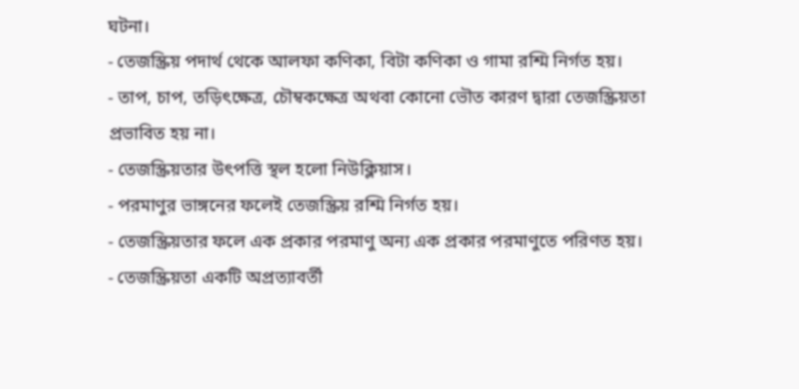ঘটনা।
- তেজস্ক্রিয় পদার্থ থেকে আলফা কণিকা, বিটা কণিকা ও গামা রশ্মি নির্গত হয়।
- তাপ, চাপ, তড়িৎক্ষেত্র, চৌম্বকক্ষেত্র অথবা কোনো ভৌত কারণ দ্বারা তেজস্ক্রিয়তা প্রভাবিত হয় না।
- তেজস্ক্রিয়তার উৎপত্তি স্থল হলো নিউক্লিয়াস।
- পরমাণুর ভাঙ্গনের ফলেই তেজস্ক্রিয় রশ্মি নির্গত হয়।
- তেজস্ক্রিয়তার ফলে এক প্রকার পরমাণু অন্য এক প্রকার পরমাণুতে পরিণত হয়।
- তেজস্ক্রিয়তা একটি অপ্রত্যাবর্তী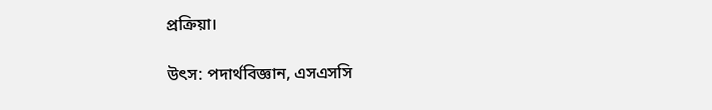প্রক্রিয়া।

উৎস: পদার্থবিজ্ঞান, এসএসসি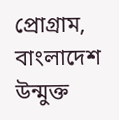প্রোগ্রাম, বাংলাদেশ উন্মুক্ত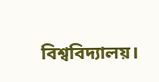বিশ্ববিদ্যালয়।